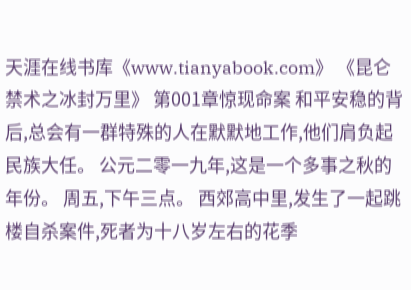天涯在线书库《www.tianyabook.com》 《昆仑禁术之冰封万里》 第001章惊现命案 和平安稳的背后,总会有一群特殊的人在默默地工作,他们肩负起民族大任。 公元二零一九年,这是一个多事之秋的年份。 周五,下午三点。 西郊高中里,发生了一起跳楼自杀案件,死者为十八岁左右的花季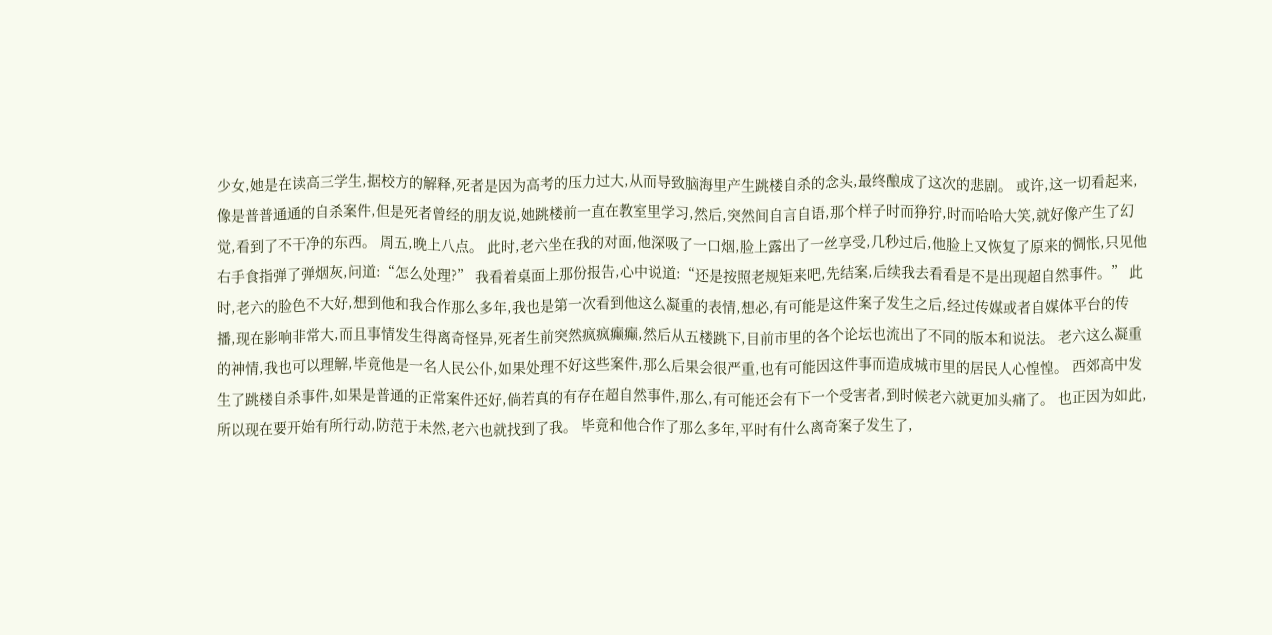少女,她是在读高三学生,据校方的解释,死者是因为高考的压力过大,从而导致脑海里产生跳楼自杀的念头,最终酿成了这次的悲剧。 或许,这一切看起来,像是普普通通的自杀案件,但是死者曾经的朋友说,她跳楼前一直在教室里学习,然后,突然间自言自语,那个样子时而狰狞,时而哈哈大笑,就好像产生了幻觉,看到了不干净的东西。 周五,晚上八点。 此时,老六坐在我的对面,他深吸了一口烟,脸上露出了一丝享受,几秒过后,他脸上又恢复了原来的惆怅,只见他右手食指弹了弹烟灰,问道:“怎么处理?” 我看着桌面上那份报告,心中说道:“还是按照老规矩来吧,先结案,后续我去看看是不是出现超自然事件。” 此时,老六的脸色不大好,想到他和我合作那么多年,我也是第一次看到他这么凝重的表情,想必,有可能是这件案子发生之后,经过传媒或者自媒体平台的传播,现在影响非常大,而且事情发生得离奇怪异,死者生前突然疯疯癫癫,然后从五楼跳下,目前市里的各个论坛也流出了不同的版本和说法。 老六这么凝重的神情,我也可以理解,毕竟他是一名人民公仆,如果处理不好这些案件,那么后果会很严重,也有可能因这件事而造成城市里的居民人心惶惶。 西郊高中发生了跳楼自杀事件,如果是普通的正常案件还好,倘若真的有存在超自然事件,那么,有可能还会有下一个受害者,到时候老六就更加头痛了。 也正因为如此,所以现在要开始有所行动,防范于未然,老六也就找到了我。 毕竟和他合作了那么多年,平时有什么离奇案子发生了,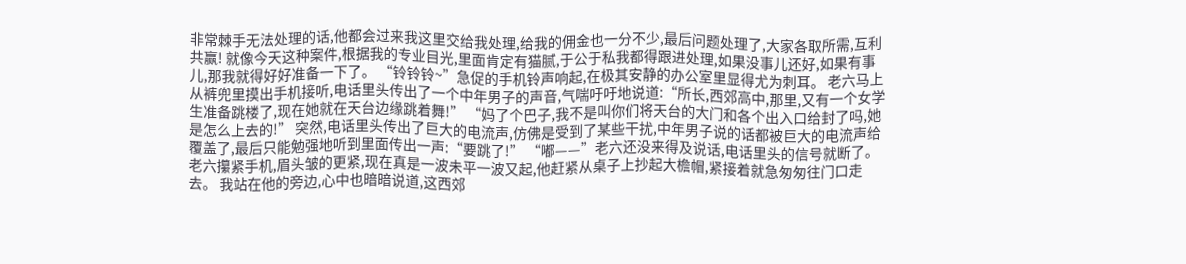非常棘手无法处理的话,他都会过来我这里交给我处理,给我的佣金也一分不少,最后问题处理了,大家各取所需,互利共赢! 就像今天这种案件,根据我的专业目光,里面肯定有猫腻,于公于私我都得跟进处理,如果没事儿还好,如果有事儿,那我就得好好准备一下了。 “铃铃铃~”急促的手机铃声响起,在极其安静的办公室里显得尤为刺耳。 老六马上从裤兜里摸出手机接听,电话里头传出了一个中年男子的声音,气喘吁吁地说道:“所长,西郊高中,那里,又有一个女学生准备跳楼了,现在她就在天台边缘跳着舞!” “妈了个巴子,我不是叫你们将天台的大门和各个出入口给封了吗,她是怎么上去的!” 突然,电话里头传出了巨大的电流声,仿佛是受到了某些干扰,中年男子说的话都被巨大的电流声给覆盖了,最后只能勉强地听到里面传出一声:“要跳了!” “嘟——”老六还没来得及说话,电话里头的信号就断了。 老六攥紧手机,眉头皱的更紧,现在真是一波未平一波又起,他赶紧从桌子上抄起大檐帽,紧接着就急匆匆往门口走去。 我站在他的旁边,心中也暗暗说道,这西郊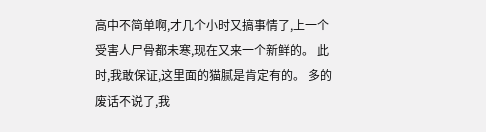高中不简单啊,才几个小时又搞事情了,上一个受害人尸骨都未寒,现在又来一个新鲜的。 此时,我敢保证,这里面的猫腻是肯定有的。 多的废话不说了,我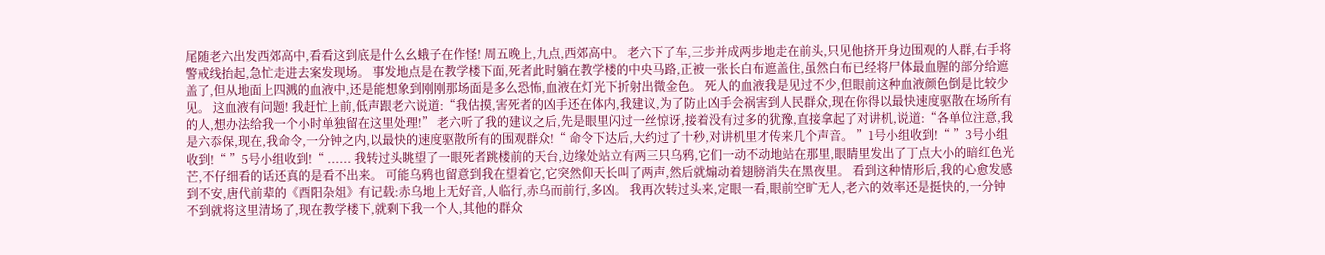尾随老六出发西郊高中,看看这到底是什么幺蛾子在作怪! 周五晚上,九点,西郊高中。 老六下了车,三步并成两步地走在前头,只见他挤开身边围观的人群,右手将警戒线抬起,急忙走进去案发现场。 事发地点是在教学楼下面,死者此时躺在教学楼的中央马路,正被一张长白布遮盖住,虽然白布已经将尸体最血腥的部分给遮盖了,但从地面上四溅的血液中,还是能想象到刚刚那场面是多么恐怖,血液在灯光下折射出微金色。 死人的血液我是见过不少,但眼前这种血液颜色倒是比较少见。 这血液有问题! 我赶忙上前,低声跟老六说道:“我估摸,害死者的凶手还在体内,我建议,为了防止凶手会祸害到人民群众,现在你得以最快速度驱散在场所有的人,想办法给我一个小时单独留在这里处理!” 老六听了我的建议之后,先是眼里闪过一丝惊讶,接着没有过多的犹豫,直接拿起了对讲机,说道:“各单位注意,我是六忝保,现在,我命令,一分钟之内,以最快的速度驱散所有的围观群众!“ 命令下达后,大约过了十秒,对讲机里才传来几个声音。 ”1号小组收到!“ ”3号小组收到!“ ”5号小组收到!“ ...... 我转过头眺望了一眼死者跳楼前的天台,边缘处站立有两三只乌鸦,它们一动不动地站在那里,眼睛里发出了丁点大小的暗红色光芒,不仔细看的话还真的是看不出来。 可能乌鸦也留意到我在望着它,它突然仰天长叫了两声,然后就煽动着翅膀消失在黑夜里。 看到这种情形后,我的心愈发感到不安,唐代前辈的《酉阳杂俎》有记载:赤乌地上无好音,人临行,赤乌而前行,多凶。 我再次转过头来,定眼一看,眼前空旷无人,老六的效率还是挺快的,一分钟不到就将这里清场了,现在教学楼下,就剩下我一个人,其他的群众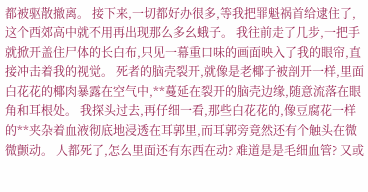都被驱散撤离。 接下来,一切都好办很多,等我把罪魁祸首给逮住了,这个西郊高中就不用再出现那么多幺蛾子。 我往前走了几步,一把手就掀开盖住尸体的长白布,只见一幕重口味的画面映入了我的眼帘,直接冲击着我的视觉。 死者的脑壳裂开,就像是老椰子被剖开一样,里面白花花的椰肉暴露在空气中,**蔓延在裂开的脑壳边缘,随意流落在眼角和耳根处。 我探头过去,再仔细一看,那些白花花的,像豆腐花一样的**夹杂着血液彻底地浸透在耳郭里,而耳郭旁竟然还有个触头在微微颤动。 人都死了,怎么里面还有东西在动? 难道是是毛细血管? 又或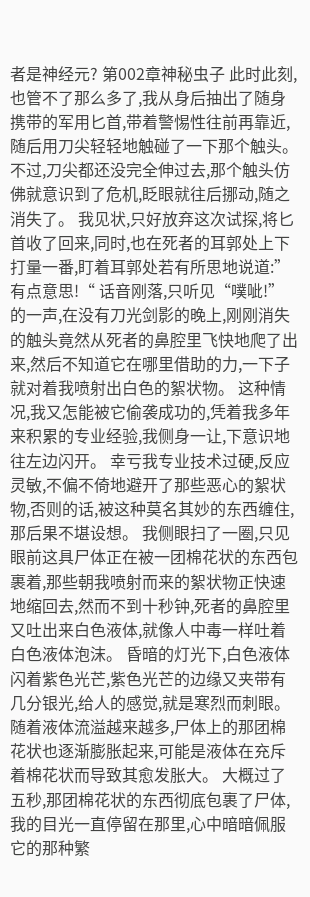者是神经元? 第002章神秘虫子 此时此刻,也管不了那么多了,我从身后抽出了随身携带的军用匕首,带着警惕性往前再靠近,随后用刀尖轻轻地触碰了一下那个触头。 不过,刀尖都还没完全伸过去,那个触头仿佛就意识到了危机,眨眼就往后挪动,随之消失了。 我见状,只好放弃这次试探,将匕首收了回来,同时,也在死者的耳郭处上下打量一番,盯着耳郭处若有所思地说道:”有点意思!“ 话音刚落,只听见“噗呲!”的一声,在没有刀光剑影的晚上,刚刚消失的触头竟然从死者的鼻腔里飞快地爬了出来,然后不知道它在哪里借助的力,一下子就对着我喷射出白色的絮状物。 这种情况,我又怎能被它偷袭成功的,凭着我多年来积累的专业经验,我侧身一让,下意识地往左边闪开。 幸亏我专业技术过硬,反应灵敏,不偏不倚地避开了那些恶心的絮状物,否则的话,被这种莫名其妙的东西缠住,那后果不堪设想。 我侧眼扫了一圈,只见眼前这具尸体正在被一团棉花状的东西包裹着,那些朝我喷射而来的絮状物正快速地缩回去,然而不到十秒钟,死者的鼻腔里又吐出来白色液体,就像人中毒一样吐着白色液体泡沫。 昏暗的灯光下,白色液体闪着紫色光芒,紫色光芒的边缘又夹带有几分银光,给人的感觉,就是寒烈而刺眼。 随着液体流溢越来越多,尸体上的那团棉花状也逐渐膨胀起来,可能是液体在充斥着棉花状而导致其愈发胀大。 大概过了五秒,那团棉花状的东西彻底包裹了尸体,我的目光一直停留在那里,心中暗暗佩服它的那种繁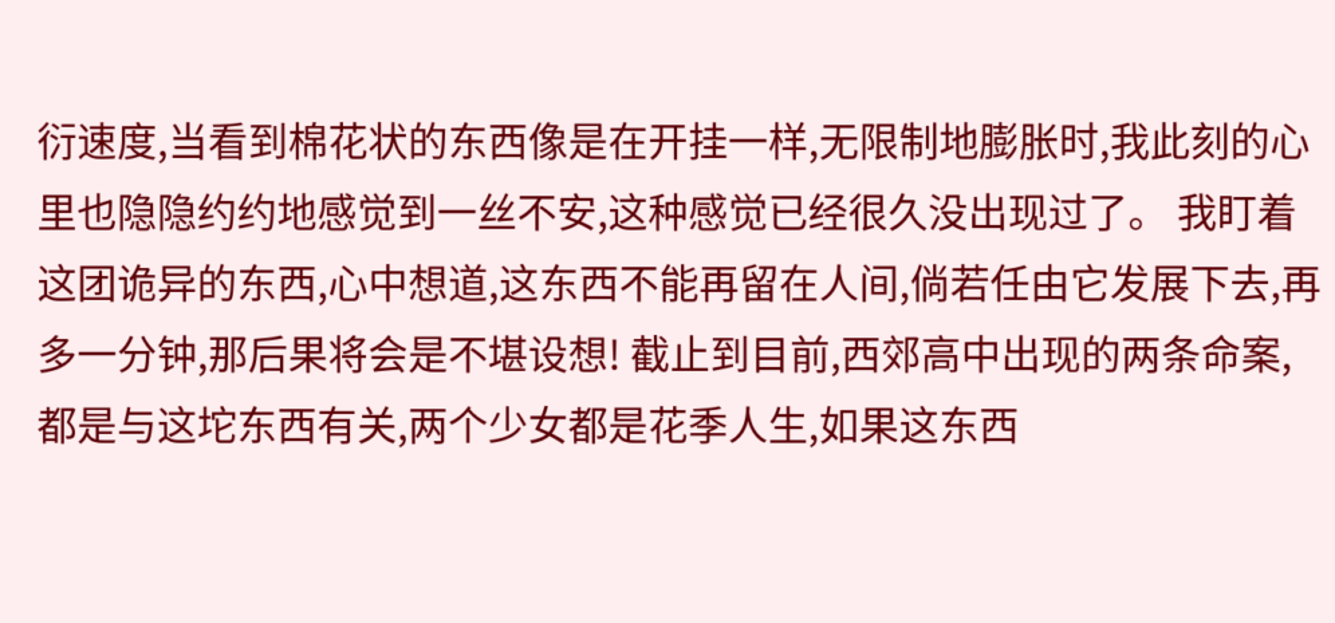衍速度,当看到棉花状的东西像是在开挂一样,无限制地膨胀时,我此刻的心里也隐隐约约地感觉到一丝不安,这种感觉已经很久没出现过了。 我盯着这团诡异的东西,心中想道,这东西不能再留在人间,倘若任由它发展下去,再多一分钟,那后果将会是不堪设想! 截止到目前,西郊高中出现的两条命案,都是与这坨东西有关,两个少女都是花季人生,如果这东西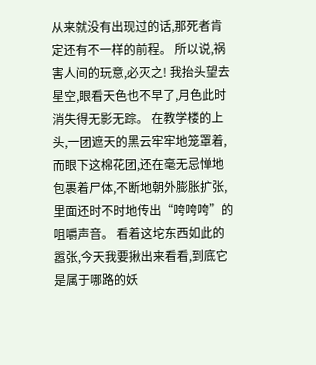从来就没有出现过的话,那死者肯定还有不一样的前程。 所以说,祸害人间的玩意,必灭之! 我抬头望去星空,眼看天色也不早了,月色此时消失得无影无踪。 在教学楼的上头,一团遮天的黑云牢牢地笼罩着,而眼下这棉花团,还在毫无忌惮地包裹着尸体,不断地朝外膨胀扩张,里面还时不时地传出“咵咵咵”的咀嚼声音。 看着这坨东西如此的嚣张,今天我要揪出来看看,到底它是属于哪路的妖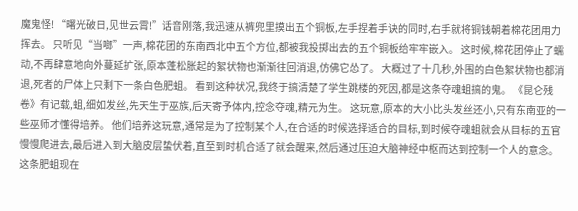魔鬼怪! “曙光破日,见世云霄!”话音刚落,我迅速从裤兜里摸出五个铜板,左手捏着手诀的同时,右手就将铜钱朝着棉花团用力挥去。 只听见“当啷”一声,棉花团的东南西北中五个方位,都被我投掷出去的五个铜板给牢牢嵌入。 这时候,棉花团停止了蠕动,不再肆意地向外蔓延扩张,原本蓬松胀起的絮状物也渐渐往回消退,仿佛它怂了。 大概过了十几秒,外围的白色絮状物也都消退,死者的尸体上只剩下一条白色肥蛆。 看到这种状况,我终于搞清楚了学生跳楼的死因,都是这条夺魂蛆搞的鬼。 《昆仑残卷》有记载,蛆,细如发丝,先天生于巫族,后天寄予体内,控念夺魂,精元为生。 这玩意,原本的大小比头发丝还小,只有东南亚的一些巫师才懂得培养。 他们培养这玩意,通常是为了控制某个人,在合适的时候选择适合的目标,到时候夺魂蛆就会从目标的五官慢慢爬进去,最后进入到大脑皮层蛰伏着,直至到时机合适了就会醒来,然后通过压迫大脑神经中枢而达到控制一个人的意念。 这条肥蛆现在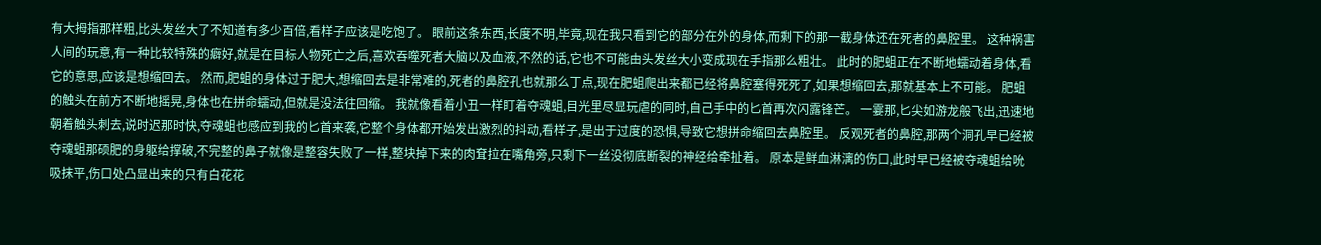有大拇指那样粗,比头发丝大了不知道有多少百倍,看样子应该是吃饱了。 眼前这条东西,长度不明,毕竟,现在我只看到它的部分在外的身体,而剩下的那一截身体还在死者的鼻腔里。 这种祸害人间的玩意,有一种比较特殊的癖好,就是在目标人物死亡之后,喜欢吞噬死者大脑以及血液,不然的话,它也不可能由头发丝大小变成现在手指那么粗壮。 此时的肥蛆正在不断地蠕动着身体,看它的意思,应该是想缩回去。 然而,肥蛆的身体过于肥大,想缩回去是非常难的,死者的鼻腔孔也就那么丁点,现在肥蛆爬出来都已经将鼻腔塞得死死了,如果想缩回去,那就基本上不可能。 肥蛆的触头在前方不断地摇晃,身体也在拼命蠕动,但就是没法往回缩。 我就像看着小丑一样盯着夺魂蛆,目光里尽显玩虐的同时,自己手中的匕首再次闪露锋芒。 一霎那,匕尖如游龙般飞出,迅速地朝着触头刺去,说时迟那时快,夺魂蛆也感应到我的匕首来袭,它整个身体都开始发出激烈的抖动,看样子,是出于过度的恐惧,导致它想拼命缩回去鼻腔里。 反观死者的鼻腔,那两个洞孔早已经被夺魂蛆那硕肥的身躯给撑破,不完整的鼻子就像是整容失败了一样,整块掉下来的肉耷拉在嘴角旁,只剩下一丝没彻底断裂的神经给牵扯着。 原本是鲜血淋漓的伤口,此时早已经被夺魂蛆给吮吸抹平,伤口处凸显出来的只有白花花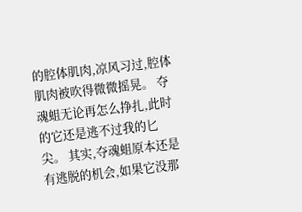的腔体肌肉,凉风习过,腔体肌肉被吹得微微摇晃。 夺魂蛆无论再怎么挣扎,此时的它还是逃不过我的匕尖。 其实,夺魂蛆原本还是有逃脱的机会,如果它没那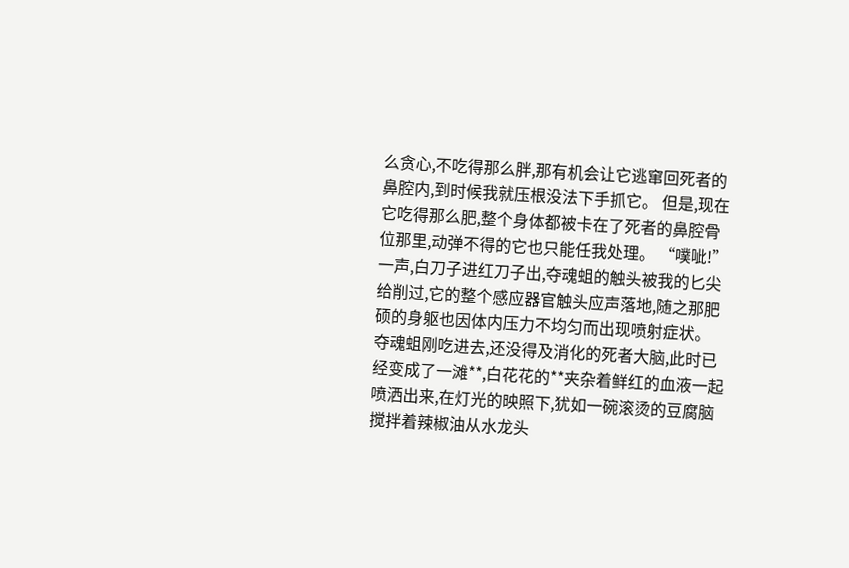么贪心,不吃得那么胖,那有机会让它逃窜回死者的鼻腔内,到时候我就压根没法下手抓它。 但是,现在它吃得那么肥,整个身体都被卡在了死者的鼻腔骨位那里,动弹不得的它也只能任我处理。 “噗呲!”一声,白刀子进红刀子出,夺魂蛆的触头被我的匕尖给削过,它的整个感应器官触头应声落地,随之那肥硕的身躯也因体内压力不均匀而出现喷射症状。 夺魂蛆刚吃进去,还没得及消化的死者大脑,此时已经变成了一滩**,白花花的**夹杂着鲜红的血液一起喷洒出来,在灯光的映照下,犹如一碗滚烫的豆腐脑搅拌着辣椒油从水龙头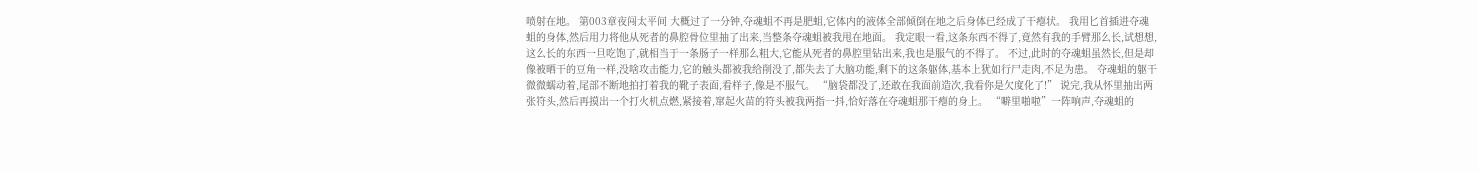喷射在地。 第003章夜闯太平间 大概过了一分钟,夺魂蛆不再是肥蛆,它体内的液体全部倾倒在地之后身体已经成了干瘪状。 我用匕首插进夺魂蛆的身体,然后用力将他从死者的鼻腔骨位里抽了出来,当整条夺魂蛆被我甩在地面。 我定眼一看,这条东西不得了,竟然有我的手臂那么长,试想想,这么长的东西一旦吃饱了,就相当于一条肠子一样那么粗大,它能从死者的鼻腔里钻出来,我也是服气的不得了。 不过,此时的夺魂蛆虽然长,但是却像被晒干的豆角一样,没啥攻击能力,它的触头都被我给削没了,都失去了大脑功能,剩下的这条躯体,基本上犹如行尸走肉,不足为患。 夺魂蛆的躯干微微蠕动着,尾部不断地拍打着我的靴子表面,看样子,像是不服气。 “脑袋都没了,还敢在我面前造次,我看你是欠度化了!” 说完,我从怀里抽出两张符头,然后再摸出一个打火机点燃,紧接着,窜起火苗的符头被我两指一抖,恰好落在夺魂蛆那干瘪的身上。 “噼里啪啦”一阵响声,夺魂蛆的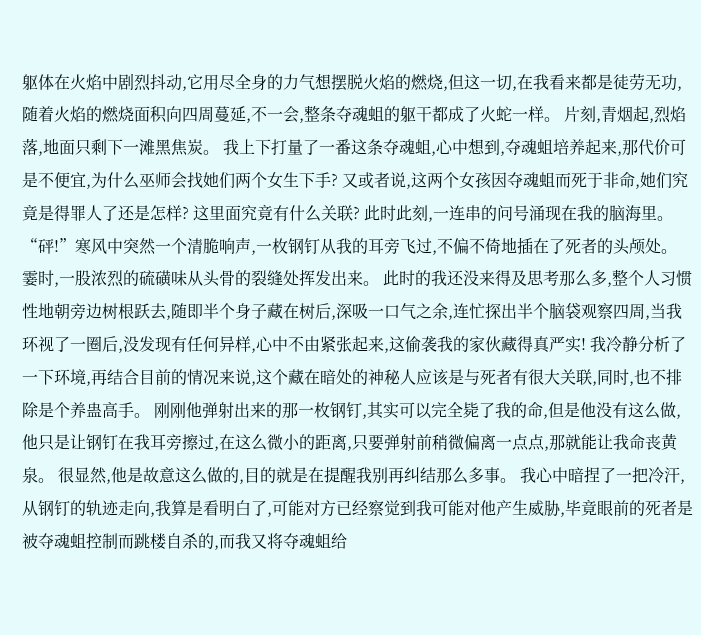躯体在火焰中剧烈抖动,它用尽全身的力气想摆脱火焰的燃烧,但这一切,在我看来都是徒劳无功,随着火焰的燃烧面积向四周蔓延,不一会,整条夺魂蛆的躯干都成了火蛇一样。 片刻,青烟起,烈焰落,地面只剩下一滩黑焦炭。 我上下打量了一番这条夺魂蛆,心中想到,夺魂蛆培养起来,那代价可是不便宜,为什么巫师会找她们两个女生下手? 又或者说,这两个女孩因夺魂蛆而死于非命,她们究竟是得罪人了还是怎样? 这里面究竟有什么关联? 此时此刻,一连串的问号涌现在我的脑海里。 “砰!”寒风中突然一个清脆响声,一枚钢钉从我的耳旁飞过,不偏不倚地插在了死者的头颅处。 霎时,一股浓烈的硫磺味从头骨的裂缝处挥发出来。 此时的我还没来得及思考那么多,整个人习惯性地朝旁边树根跃去,随即半个身子藏在树后,深吸一口气之余,连忙探出半个脑袋观察四周,当我环视了一圈后,没发现有任何异样,心中不由紧张起来,这偷袭我的家伙藏得真严实! 我冷静分析了一下环境,再结合目前的情况来说,这个藏在暗处的神秘人应该是与死者有很大关联,同时,也不排除是个养蛊高手。 刚刚他弹射出来的那一枚钢钉,其实可以完全毙了我的命,但是他没有这么做,他只是让钢钉在我耳旁擦过,在这么微小的距离,只要弹射前稍微偏离一点点,那就能让我命丧黄泉。 很显然,他是故意这么做的,目的就是在提醒我别再纠结那么多事。 我心中暗捏了一把冷汗,从钢钉的轨迹走向,我算是看明白了,可能对方已经察觉到我可能对他产生威胁,毕竟眼前的死者是被夺魂蛆控制而跳楼自杀的,而我又将夺魂蛆给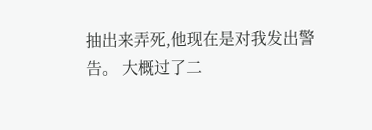抽出来弄死,他现在是对我发出警告。 大概过了二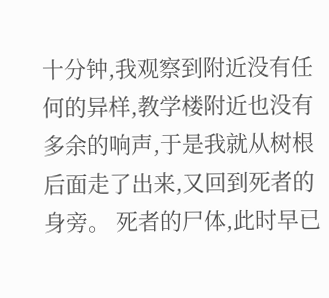十分钟,我观察到附近没有任何的异样,教学楼附近也没有多余的响声,于是我就从树根后面走了出来,又回到死者的身旁。 死者的尸体,此时早已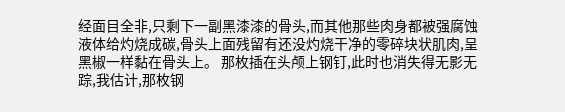经面目全非,只剩下一副黑漆漆的骨头,而其他那些肉身都被强腐蚀液体给灼烧成碳,骨头上面残留有还没灼烧干净的零碎块状肌肉,呈黑椒一样黏在骨头上。 那枚插在头颅上钢钉,此时也消失得无影无踪,我估计,那枚钢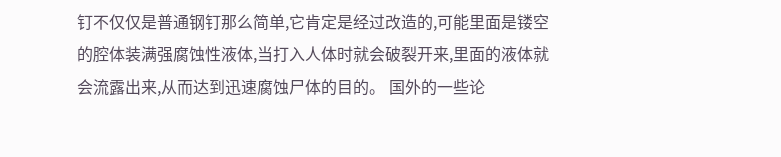钉不仅仅是普通钢钉那么简单,它肯定是经过改造的,可能里面是镂空的腔体装满强腐蚀性液体,当打入人体时就会破裂开来,里面的液体就会流露出来,从而达到迅速腐蚀尸体的目的。 国外的一些论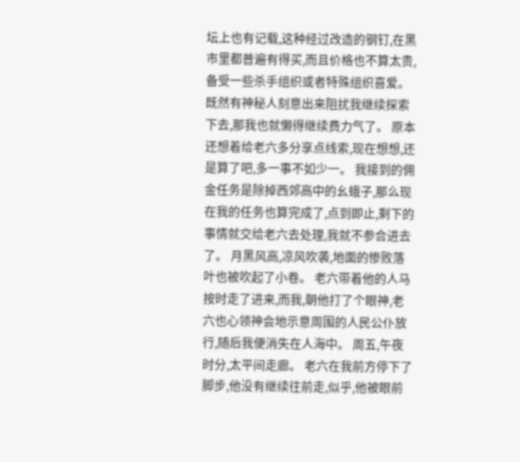坛上也有记载,这种经过改造的钢钉,在黑市里都普遍有得买,而且价格也不算太贵,备受一些杀手组织或者特殊组织喜爱。 既然有神秘人刻意出来阻扰我继续探索下去,那我也就懒得继续费力气了。 原本还想着给老六多分享点线索,现在想想,还是算了吧,多一事不如少一。 我接到的佣金任务是除掉西郊高中的幺蛾子,那么现在我的任务也算完成了,点到即止,剩下的事情就交给老六去处理,我就不参合进去了。 月黑风高,凉风吹袭,地面的惨败落叶也被吹起了小卷。 老六带着他的人马按时走了进来,而我,朝他打了个眼神,老六也心领神会地示意周围的人民公仆放行,随后我便消失在人海中。 周五,午夜时分,太平间走廊。 老六在我前方停下了脚步,他没有继续往前走,似乎,他被眼前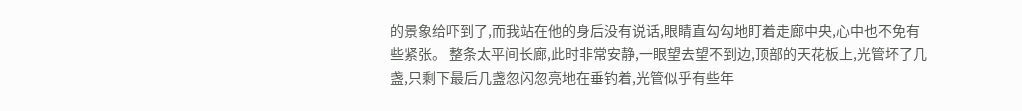的景象给吓到了,而我站在他的身后没有说话,眼睛直勾勾地盯着走廊中央,心中也不免有些紧张。 整条太平间长廊,此时非常安静,一眼望去望不到边,顶部的天花板上,光管坏了几盏,只剩下最后几盏忽闪忽亮地在垂钓着,光管似乎有些年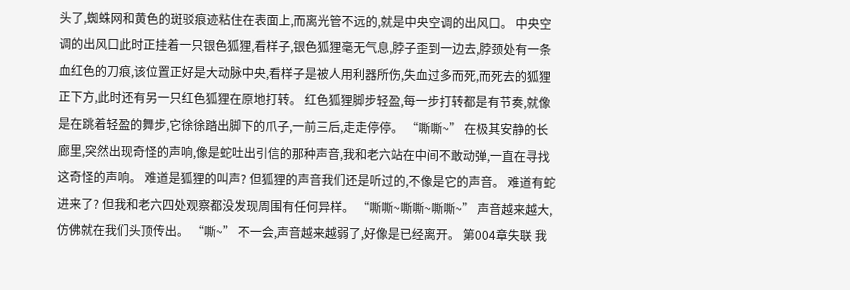头了,蜘蛛网和黄色的斑驳痕迹粘住在表面上,而离光管不远的,就是中央空调的出风口。 中央空调的出风口此时正挂着一只银色狐狸,看样子,银色狐狸毫无气息,脖子歪到一边去,脖颈处有一条血红色的刀痕,该位置正好是大动脉中央,看样子是被人用利器所伤,失血过多而死,而死去的狐狸正下方,此时还有另一只红色狐狸在原地打转。 红色狐狸脚步轻盈,每一步打转都是有节奏,就像是在跳着轻盈的舞步,它徐徐踏出脚下的爪子,一前三后,走走停停。 “嘶嘶~” 在极其安静的长廊里,突然出现奇怪的声响,像是蛇吐出引信的那种声音,我和老六站在中间不敢动弹,一直在寻找这奇怪的声响。 难道是狐狸的叫声? 但狐狸的声音我们还是听过的,不像是它的声音。 难道有蛇进来了? 但我和老六四处观察都没发现周围有任何异样。 “嘶嘶~嘶嘶~嘶嘶~” 声音越来越大,仿佛就在我们头顶传出。 “嘶~” 不一会,声音越来越弱了,好像是已经离开。 第004章失联 我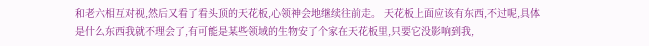和老六相互对视,然后又看了看头顶的天花板,心领神会地继续往前走。 天花板上面应该有东西,不过呢,具体是什么东西我就不理会了,有可能是某些领域的生物安了个家在天花板里,只要它没影响到我,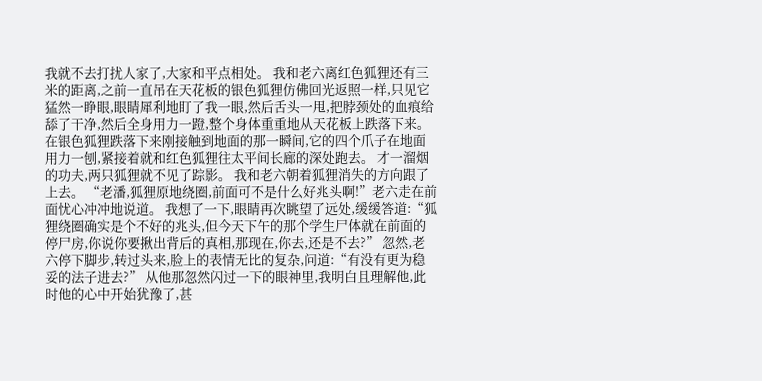我就不去打扰人家了,大家和平点相处。 我和老六离红色狐狸还有三米的距离,之前一直吊在天花板的银色狐狸仿佛回光返照一样,只见它猛然一睁眼,眼睛犀利地盯了我一眼,然后舌头一甩,把脖颈处的血痕给舔了干净,然后全身用力一蹬,整个身体重重地从天花板上跌落下来。 在银色狐狸跌落下来刚接触到地面的那一瞬间,它的四个爪子在地面用力一刨,紧接着就和红色狐狸往太平间长廊的深处跑去。 才一溜烟的功夫,两只狐狸就不见了踪影。 我和老六朝着狐狸消失的方向跟了上去。 “老潘,狐狸原地绕圈,前面可不是什么好兆头啊!”老六走在前面忧心冲冲地说道。 我想了一下,眼睛再次眺望了远处,缓缓答道:“狐狸绕圈确实是个不好的兆头,但今天下午的那个学生尸体就在前面的停尸房,你说你要揪出背后的真相,那现在,你去,还是不去?” 忽然,老六停下脚步,转过头来,脸上的表情无比的复杂,问道:“有没有更为稳妥的法子进去?” 从他那忽然闪过一下的眼神里,我明白且理解他,此时他的心中开始犹豫了,甚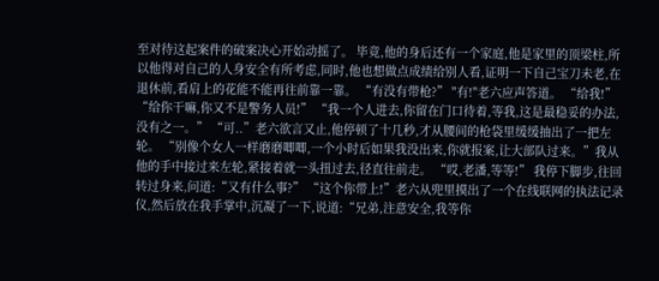至对待这起案件的破案决心开始动摇了。 毕竟,他的身后还有一个家庭,他是家里的顶梁柱,所以他得对自己的人身安全有所考虑,同时,他也想做点成绩给别人看,证明一下自己宝刀未老,在退休前,看肩上的花能不能再往前靠一靠。 “有没有带枪?” "有!"老六应声答道。 “给我!” “给你干嘛,你又不是警务人员!” “我一个人进去,你留在门口待着,等我,这是最稳妥的办法,没有之一。” “可..”老六欲言又止,他停顿了十几秒,才从腰间的枪袋里缓缓抽出了一把左轮。 “别像个女人一样磨磨唧唧,一个小时后如果我没出来,你就报案,让大部队过来。”我从他的手中接过来左轮,紧接着就一头扭过去,径直往前走。 “哎,老潘,等等!” 我停下脚步,往回转过身来,问道:“又有什么事?” “这个你带上!”老六从兜里摸出了一个在线联网的执法记录仪,然后放在我手掌中,沉凝了一下,说道:“兄弟,注意安全,我等你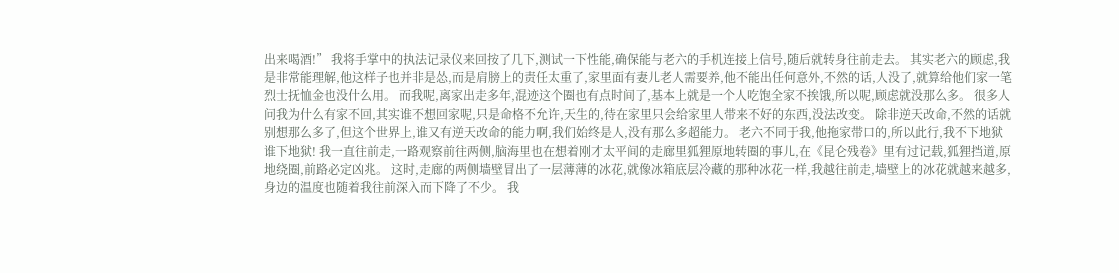出来喝酒!” 我将手掌中的执法记录仪来回按了几下,测试一下性能,确保能与老六的手机连接上信号,随后就转身往前走去。 其实老六的顾虑,我是非常能理解,他这样子也并非是怂,而是肩膀上的责任太重了,家里面有妻儿老人需要养,他不能出任何意外,不然的话,人没了,就算给他们家一笔烈士抚恤金也没什么用。 而我呢,离家出走多年,混迹这个圈也有点时间了,基本上就是一个人吃饱全家不挨饿,所以呢,顾虑就没那么多。 很多人问我为什么有家不回,其实谁不想回家呢,只是命格不允许,天生的,待在家里只会给家里人带来不好的东西,没法改变。 除非逆天改命,不然的话就别想那么多了,但这个世界上,谁又有逆天改命的能力啊,我们始终是人,没有那么多超能力。 老六不同于我,他拖家带口的,所以此行,我不下地狱谁下地狱! 我一直往前走,一路观察前往两侧,脑海里也在想着刚才太平间的走廊里狐狸原地转圈的事儿,在《昆仑残卷》里有过记载,狐狸挡道,原地绕圈,前路必定凶兆。 这时,走廊的两侧墙壁冒出了一层薄薄的冰花,就像冰箱底层冷藏的那种冰花一样,我越往前走,墙壁上的冰花就越来越多,身边的温度也随着我往前深入而下降了不少。 我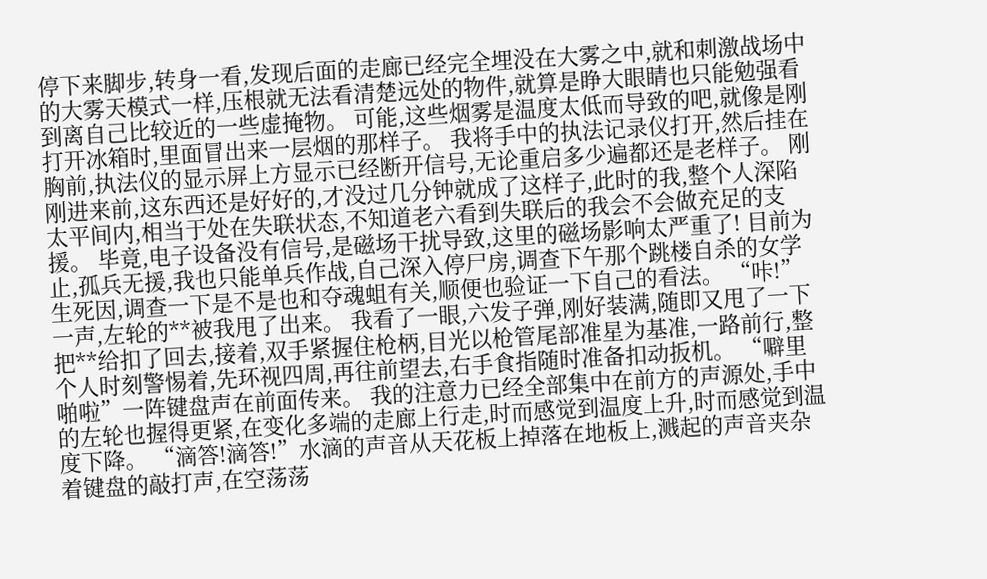停下来脚步,转身一看,发现后面的走廊已经完全埋没在大雾之中,就和刺激战场中的大雾天模式一样,压根就无法看清楚远处的物件,就算是睁大眼睛也只能勉强看到离自己比较近的一些虚掩物。 可能,这些烟雾是温度太低而导致的吧,就像是刚打开冰箱时,里面冒出来一层烟的那样子。 我将手中的执法记录仪打开,然后挂在胸前,执法仪的显示屏上方显示已经断开信号,无论重启多少遍都还是老样子。 刚刚进来前,这东西还是好好的,才没过几分钟就成了这样子,此时的我,整个人深陷太平间内,相当于处在失联状态,不知道老六看到失联后的我会不会做充足的支援。 毕竟,电子设备没有信号,是磁场干扰导致,这里的磁场影响太严重了! 目前为止,孤兵无援,我也只能单兵作战,自己深入停尸房,调查下午那个跳楼自杀的女学生死因,调查一下是不是也和夺魂蛆有关,顺便也验证一下自己的看法。 “咔!”一声,左轮的**被我甩了出来。 我看了一眼,六发子弹,刚好装满,随即又甩了一下把**给扣了回去,接着,双手紧握住枪柄,目光以枪管尾部准星为基准,一路前行,整个人时刻警惕着,先环视四周,再往前望去,右手食指随时准备扣动扳机。 “噼里啪啦”一阵键盘声在前面传来。 我的注意力已经全部集中在前方的声源处,手中的左轮也握得更紧,在变化多端的走廊上行走,时而感觉到温度上升,时而感觉到温度下降。 “滴答!滴答!”水滴的声音从天花板上掉落在地板上,溅起的声音夹杂着键盘的敲打声,在空荡荡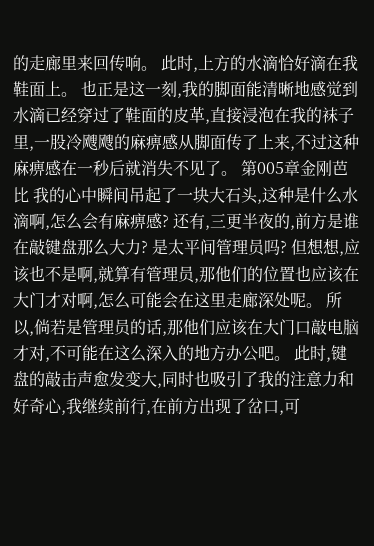的走廊里来回传响。 此时,上方的水滴恰好滴在我鞋面上。 也正是这一刻,我的脚面能清晰地感觉到水滴已经穿过了鞋面的皮革,直接浸泡在我的袜子里,一股冷飕飕的麻痹感从脚面传了上来,不过这种麻痹感在一秒后就消失不见了。 第005章金刚芭比 我的心中瞬间吊起了一块大石头,这种是什么水滴啊,怎么会有麻痹感? 还有,三更半夜的,前方是谁在敲键盘那么大力? 是太平间管理员吗? 但想想,应该也不是啊,就算有管理员,那他们的位置也应该在大门才对啊,怎么可能会在这里走廊深处呢。 所以,倘若是管理员的话,那他们应该在大门口敲电脑才对,不可能在这么深入的地方办公吧。 此时,键盘的敲击声愈发变大,同时也吸引了我的注意力和好奇心,我继续前行,在前方出现了岔口,可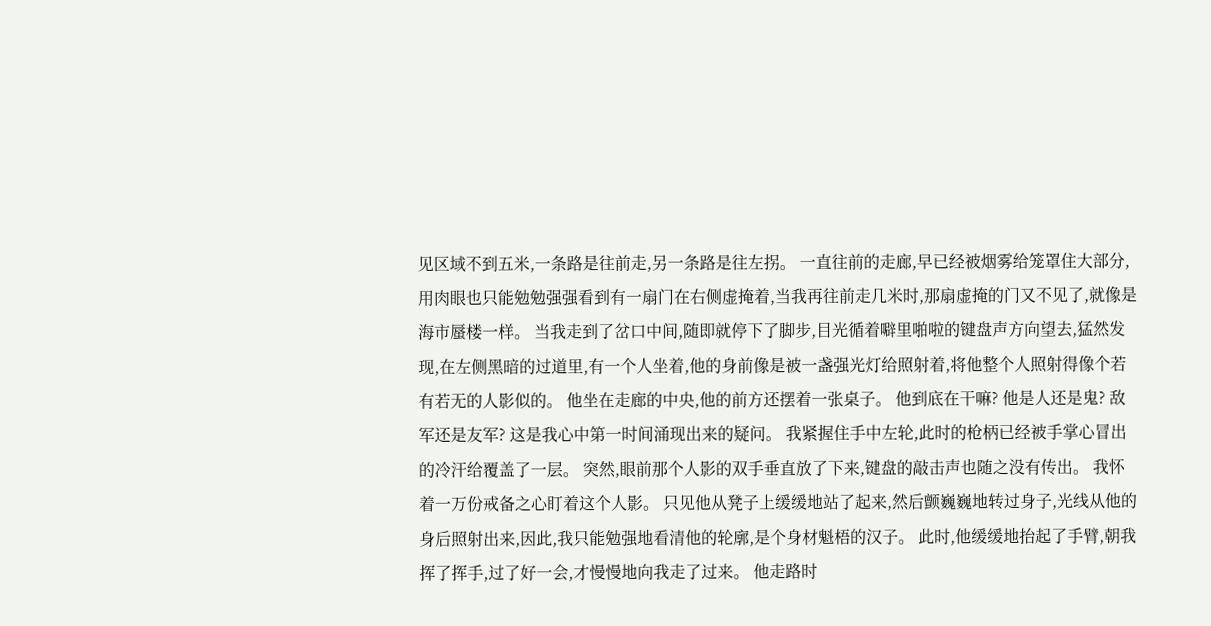见区域不到五米,一条路是往前走,另一条路是往左拐。 一直往前的走廊,早已经被烟雾给笼罩住大部分,用肉眼也只能勉勉强强看到有一扇门在右侧虚掩着,当我再往前走几米时,那扇虚掩的门又不见了,就像是海市蜃楼一样。 当我走到了岔口中间,随即就停下了脚步,目光循着噼里啪啦的键盘声方向望去,猛然发现,在左侧黑暗的过道里,有一个人坐着,他的身前像是被一盏强光灯给照射着,将他整个人照射得像个若有若无的人影似的。 他坐在走廊的中央,他的前方还摆着一张桌子。 他到底在干嘛? 他是人还是鬼? 敌军还是友军? 这是我心中第一时间涌现出来的疑问。 我紧握住手中左轮,此时的枪柄已经被手掌心冒出的冷汗给覆盖了一层。 突然,眼前那个人影的双手垂直放了下来,键盘的敲击声也随之没有传出。 我怀着一万份戒备之心盯着这个人影。 只见他从凳子上缓缓地站了起来,然后颤巍巍地转过身子,光线从他的身后照射出来,因此,我只能勉强地看清他的轮廓,是个身材魁梧的汉子。 此时,他缓缓地抬起了手臂,朝我挥了挥手,过了好一会,才慢慢地向我走了过来。 他走路时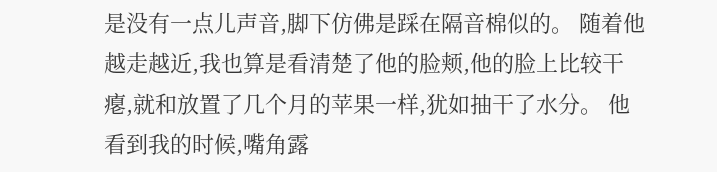是没有一点儿声音,脚下仿佛是踩在隔音棉似的。 随着他越走越近,我也算是看清楚了他的脸颊,他的脸上比较干瘪,就和放置了几个月的苹果一样,犹如抽干了水分。 他看到我的时候,嘴角露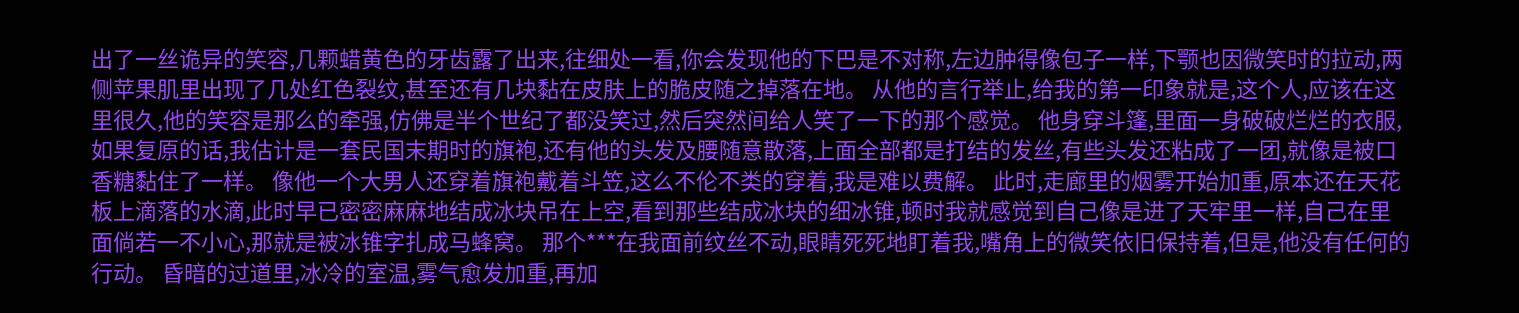出了一丝诡异的笑容,几颗蜡黄色的牙齿露了出来,往细处一看,你会发现他的下巴是不对称,左边肿得像包子一样,下颚也因微笑时的拉动,两侧苹果肌里出现了几处红色裂纹,甚至还有几块黏在皮肤上的脆皮随之掉落在地。 从他的言行举止,给我的第一印象就是,这个人,应该在这里很久,他的笑容是那么的牵强,仿佛是半个世纪了都没笑过,然后突然间给人笑了一下的那个感觉。 他身穿斗篷,里面一身破破烂烂的衣服,如果复原的话,我估计是一套民国末期时的旗袍,还有他的头发及腰随意散落,上面全部都是打结的发丝,有些头发还粘成了一团,就像是被口香糖黏住了一样。 像他一个大男人还穿着旗袍戴着斗笠,这么不伦不类的穿着,我是难以费解。 此时,走廊里的烟雾开始加重,原本还在天花板上滴落的水滴,此时早已密密麻麻地结成冰块吊在上空,看到那些结成冰块的细冰锥,顿时我就感觉到自己像是进了天牢里一样,自己在里面倘若一不小心,那就是被冰锥字扎成马蜂窝。 那个***在我面前纹丝不动,眼睛死死地盯着我,嘴角上的微笑依旧保持着,但是,他没有任何的行动。 昏暗的过道里,冰冷的室温,雾气愈发加重,再加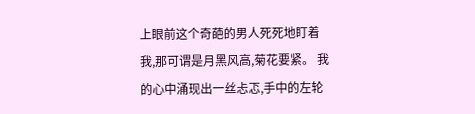上眼前这个奇葩的男人死死地盯着我,那可谓是月黑风高,菊花要紧。 我的心中涌现出一丝忐忑,手中的左轮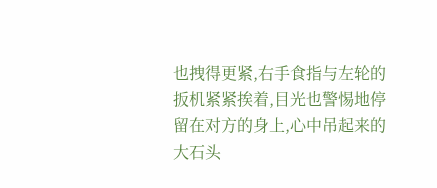也拽得更紧,右手食指与左轮的扳机紧紧挨着,目光也警惕地停留在对方的身上,心中吊起来的大石头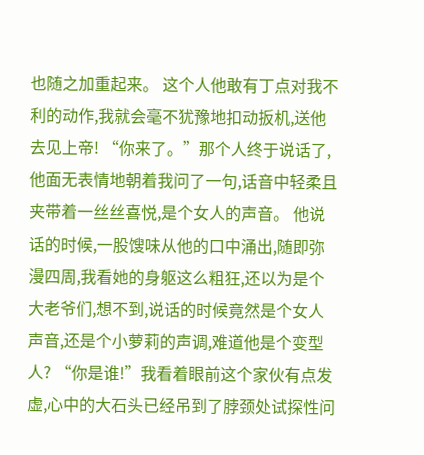也随之加重起来。 这个人他敢有丁点对我不利的动作,我就会毫不犹豫地扣动扳机,送他去见上帝! “你来了。”那个人终于说话了,他面无表情地朝着我问了一句,话音中轻柔且夹带着一丝丝喜悦,是个女人的声音。 他说话的时候,一股馊味从他的口中涌出,随即弥漫四周,我看她的身躯这么粗狂,还以为是个大老爷们,想不到,说话的时候竟然是个女人声音,还是个小萝莉的声调,难道他是个变型人? “你是谁!”我看着眼前这个家伙有点发虚,心中的大石头已经吊到了脖颈处试探性问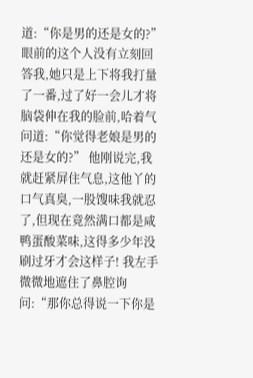道:“你是男的还是女的?” 眼前的这个人没有立刻回答我,她只是上下将我打量了一番,过了好一会儿才将脑袋伸在我的脸前,哈着气问道:“你觉得老娘是男的还是女的?” 他刚说完,我就赶紧屏住气息,这他丫的口气真臭,一股馊味我就忍了,但现在竟然满口都是咸鸭蛋酸菜味,这得多少年没刷过牙才会这样子! 我左手微微地遮住了鼻腔询问:“那你总得说一下你是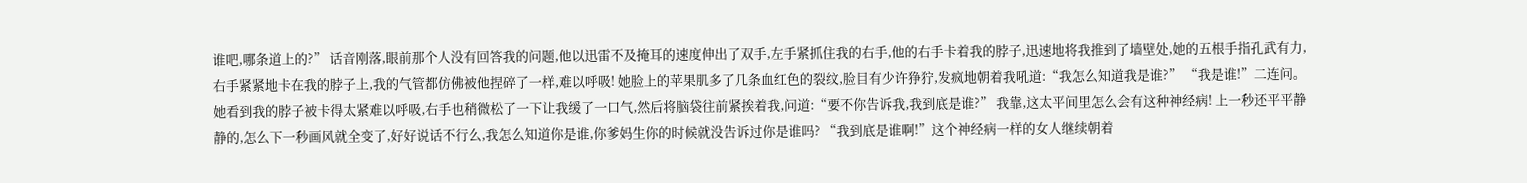谁吧,哪条道上的?” 话音刚落,眼前那个人没有回答我的问题,他以迅雷不及掩耳的速度伸出了双手,左手紧抓住我的右手,他的右手卡着我的脖子,迅速地将我推到了墙壁处,她的五根手指孔武有力,右手紧紧地卡在我的脖子上,我的气管都仿佛被他捏碎了一样,难以呼吸! 她脸上的苹果肌多了几条血红色的裂纹,脸目有少许狰狞,发疯地朝着我吼道:“我怎么知道我是谁?” “我是谁!”二连问。 她看到我的脖子被卡得太紧难以呼吸,右手也稍微松了一下让我缓了一口气,然后将脑袋往前紧挨着我,问道:“要不你告诉我,我到底是谁?” 我靠,这太平间里怎么会有这种神经病! 上一秒还平平静静的,怎么下一秒画风就全变了,好好说话不行么,我怎么知道你是谁,你爹妈生你的时候就没告诉过你是谁吗? “我到底是谁啊!”这个神经病一样的女人继续朝着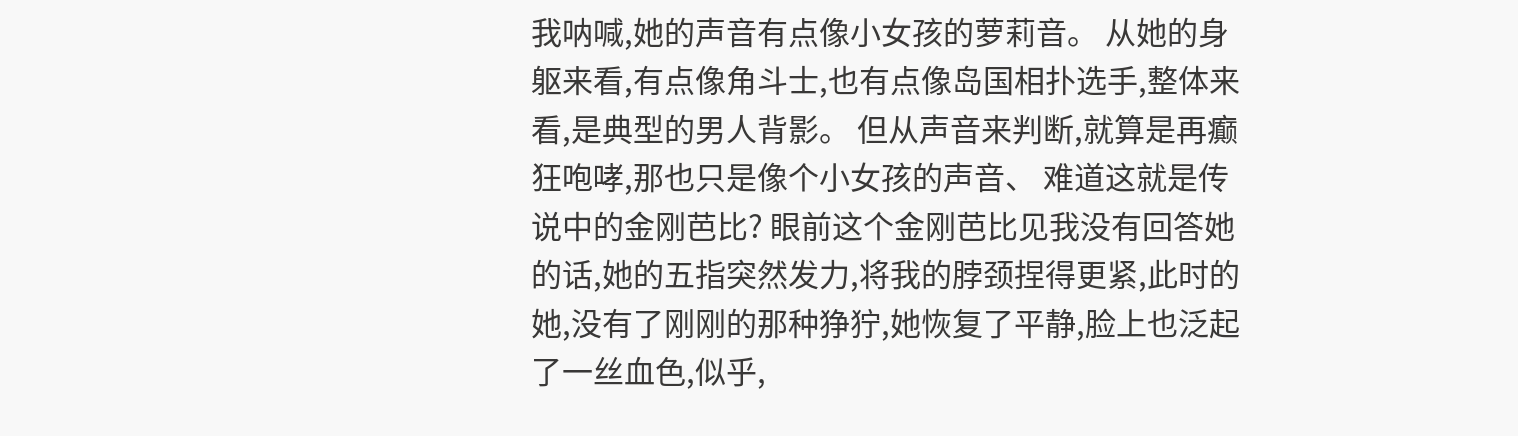我呐喊,她的声音有点像小女孩的萝莉音。 从她的身躯来看,有点像角斗士,也有点像岛国相扑选手,整体来看,是典型的男人背影。 但从声音来判断,就算是再癫狂咆哮,那也只是像个小女孩的声音、 难道这就是传说中的金刚芭比? 眼前这个金刚芭比见我没有回答她的话,她的五指突然发力,将我的脖颈捏得更紧,此时的她,没有了刚刚的那种狰狞,她恢复了平静,脸上也泛起了一丝血色,似乎,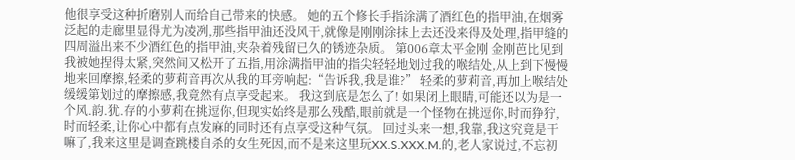他很享受这种折磨别人而给自己带来的快感。 她的五个修长手指涂满了酒红色的指甲油,在烟雾泛起的走廊里显得尤为凌冽,那些指甲油还没风干,就像是刚刚涂抹上去还没来得及处理,指甲缝的四周溢出来不少酒红色的指甲油,夹杂着残留已久的锈迹杂质。 第006章太平金刚 金刚芭比见到我被她捏得太紧,突然间又松开了五指,用涂满指甲油的指尖轻轻地划过我的喉结处,从上到下慢慢地来回摩擦,轻柔的萝莉音再次从我的耳旁响起:“告诉我,我是谁?” 轻柔的萝莉音,再加上喉结处缓缓第划过的摩擦感,我竟然有点享受起来。 我这到底是怎么了! 如果闭上眼睛,可能还以为是一个风.韵.犹.存的小萝莉在挑逗你,但现实始终是那么残酷,眼前就是一个怪物在挑逗你,时而狰狞,时而轻柔,让你心中都有点发麻的同时还有点享受这种气氛。 回过头来一想,我靠,我这究竟是干嘛了,我来这里是调查跳楼自杀的女生死因,而不是来这里玩XX.S.XXX.M.的,老人家说过,不忘初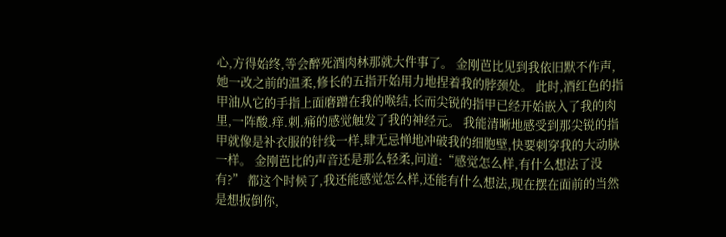心,方得始终,等会醉死酒肉林那就大件事了。 金刚芭比见到我依旧默不作声,她一改之前的温柔,修长的五指开始用力地捏着我的脖颈处。 此时,酒红色的指甲油从它的手指上面磨蹭在我的喉结,长而尖锐的指甲已经开始嵌入了我的肉里,一阵酸.痒.刺.痛的感觉触发了我的神经元。 我能清晰地感受到那尖锐的指甲就像是补衣服的针线一样,肆无忌惮地冲破我的细胞壁,快要刺穿我的大动脉一样。 金刚芭比的声音还是那么轻柔,问道:“感觉怎么样,有什么想法了没有?” 都这个时候了,我还能感觉怎么样,还能有什么想法,现在摆在面前的当然是想扳倒你,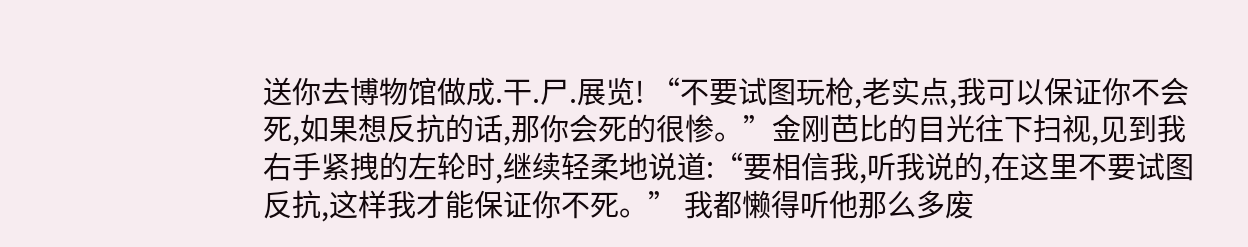送你去博物馆做成.干.尸.展览! “不要试图玩枪,老实点,我可以保证你不会死,如果想反抗的话,那你会死的很惨。”金刚芭比的目光往下扫视,见到我右手紧拽的左轮时,继续轻柔地说道:“要相信我,听我说的,在这里不要试图反抗,这样我才能保证你不死。” 我都懒得听他那么多废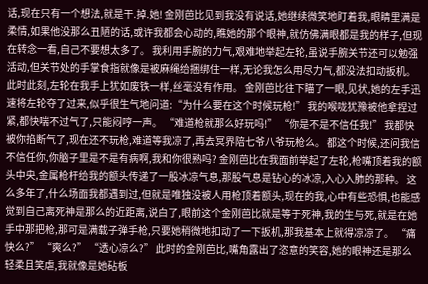话,现在只有一个想法,就是干.掉.她! 金刚芭比见到我没有说话,她继续微笑地盯着我,眼睛里满是柔情,如果他没那么丑陋的话,或许我都会心动的,瞧她的那个眼神,就仿佛满眼都是我的样子,但现在转念一看,自己不要想太多了。 我利用手腕的力气,艰难地举起左轮,虽说手腕关节还可以勉强活动,但关节处的手掌食指就像是被麻绳给捆绑住一样,无论我怎么用尽力气,都没法扣动扳机。 此时此刻,左轮在我手上犹如废铁一样,丝毫没有作用。 金刚芭比往下瞄了一眼,见状,她的左手迅速将左轮夺了过来,似乎很生气地问道:“为什么要在这个时候玩枪!” 我的喉咙犹豫被他拿捏过紧,都快喘不过气了,只能闷哼一声。 “难道枪就那么好玩吗!” “你是不是不信任我!” 我都快被你掐断气了,现在还不玩枪,难道等我凉了,再去冥界陪七爷八爷玩枪么。 都这个时候,还问我信不信任你,你脑子里是不是有病啊,我和你很熟吗? 金刚芭比在我面前举起了左轮,枪嘴顶着我的额头中央,金属枪杆给我的额头传递了一股冰凉气息,那股气息是钻心的冰凉,入心入肺的那种。 这么多年了,什么场面我都遇到过,但就是唯独没被人用枪顶着额头,现在的我,心中有些恐惧,也能感觉到自己离死神是那么的近距离,说白了,眼前这个金刚芭比就是等于死神,我的生与死,就是在她手中那把枪,那可是满载子弹手枪,只要她稍微地扣动了一下扳机,那我基本上就得凉凉了。 “痛快么?” “爽么?” “透心凉么?” 此时的金刚芭比,嘴角露出了恣意的笑容,她的眼神还是那么轻柔且笑虐,我就像是她砧板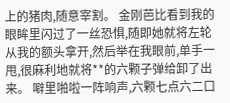上的猪肉,随意宰割。 金刚芭比看到我的眼眸里闪过了一丝恐惧,随即她就将左轮从我的额头拿开,然后举在我眼前,单手一甩,很麻利地就将**的六颗子弹给卸了出来。 噼里啪啦一阵响声,六颗七点六二口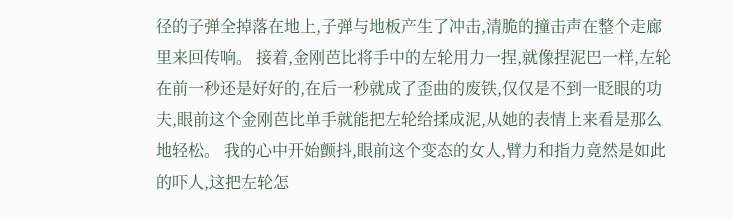径的子弹全掉落在地上,子弹与地板产生了冲击,清脆的撞击声在整个走廊里来回传响。 接着,金刚芭比将手中的左轮用力一捏,就像捏泥巴一样,左轮在前一秒还是好好的,在后一秒就成了歪曲的废铁,仅仅是不到一眨眼的功夫,眼前这个金刚芭比单手就能把左轮给揉成泥,从她的表情上来看是那么地轻松。 我的心中开始颤抖,眼前这个变态的女人,臂力和指力竟然是如此的吓人,这把左轮怎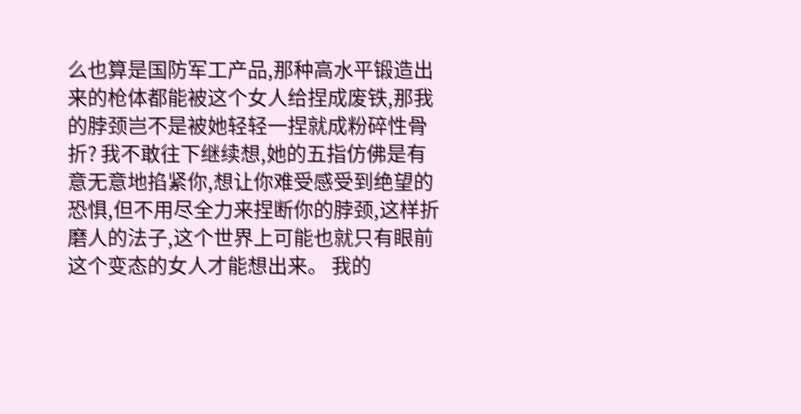么也算是国防军工产品,那种高水平锻造出来的枪体都能被这个女人给捏成废铁,那我的脖颈岂不是被她轻轻一捏就成粉碎性骨折? 我不敢往下继续想,她的五指仿佛是有意无意地掐紧你,想让你难受感受到绝望的恐惧,但不用尽全力来捏断你的脖颈,这样折磨人的法子,这个世界上可能也就只有眼前这个变态的女人才能想出来。 我的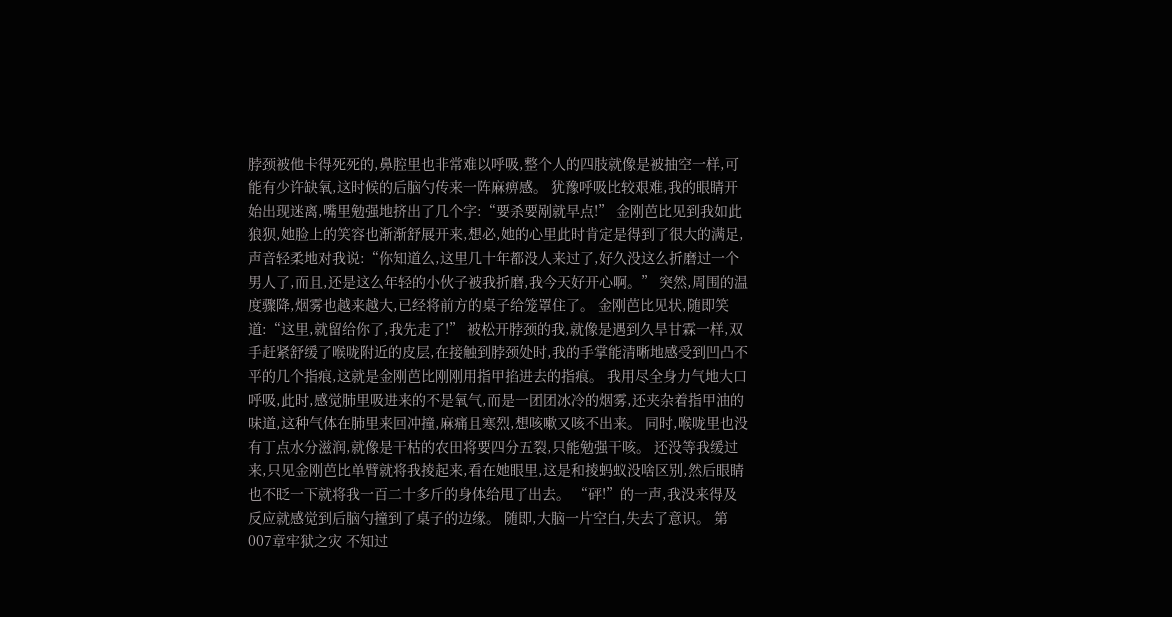脖颈被他卡得死死的,鼻腔里也非常难以呼吸,整个人的四肢就像是被抽空一样,可能有少许缺氧,这时候的后脑勺传来一阵麻痹感。 犹豫呼吸比较艰难,我的眼睛开始出现迷离,嘴里勉强地挤出了几个字:“要杀要剐就早点!” 金刚芭比见到我如此狼狈,她脸上的笑容也渐渐舒展开来,想必,她的心里此时肯定是得到了很大的满足,声音轻柔地对我说:“你知道么,这里几十年都没人来过了,好久没这么折磨过一个男人了,而且,还是这么年轻的小伙子被我折磨,我今天好开心啊。” 突然,周围的温度骤降,烟雾也越来越大,已经将前方的桌子给笼罩住了。 金刚芭比见状,随即笑道:“这里,就留给你了,我先走了!” 被松开脖颈的我,就像是遇到久旱甘霖一样,双手赶紧舒缓了喉咙附近的皮层,在接触到脖颈处时,我的手掌能清晰地感受到凹凸不平的几个指痕,这就是金刚芭比刚刚用指甲掐进去的指痕。 我用尽全身力气地大口呼吸,此时,感觉肺里吸进来的不是氧气,而是一团团冰冷的烟雾,还夹杂着指甲油的味道,这种气体在肺里来回冲撞,麻痛且寒烈,想咳嗽又咳不出来。 同时,喉咙里也没有丁点水分滋润,就像是干枯的农田将要四分五裂,只能勉强干咳。 还没等我缓过来,只见金刚芭比单臂就将我掕起来,看在她眼里,这是和掕蚂蚁没啥区别,然后眼睛也不眨一下就将我一百二十多斤的身体给甩了出去。 “砰!”的一声,我没来得及反应就感觉到后脑勺撞到了桌子的边缘。 随即,大脑一片空白,失去了意识。 第007章牢狱之灾 不知过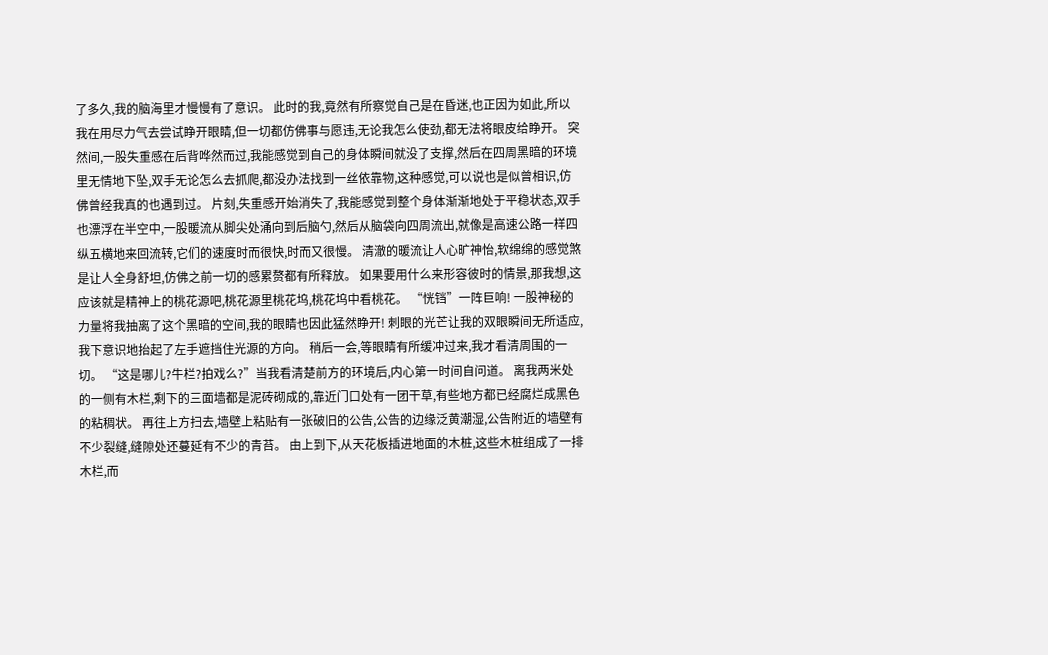了多久,我的脑海里才慢慢有了意识。 此时的我,竟然有所察觉自己是在昏迷,也正因为如此,所以我在用尽力气去尝试睁开眼睛,但一切都仿佛事与愿违,无论我怎么使劲,都无法将眼皮给睁开。 突然间,一股失重感在后背哗然而过,我能感觉到自己的身体瞬间就没了支撑,然后在四周黑暗的环境里无情地下坠,双手无论怎么去抓爬,都没办法找到一丝依靠物,这种感觉,可以说也是似曾相识,仿佛曾经我真的也遇到过。 片刻,失重感开始消失了,我能感觉到整个身体渐渐地处于平稳状态,双手也漂浮在半空中,一股暖流从脚尖处涌向到后脑勺,然后从脑袋向四周流出,就像是高速公路一样四纵五横地来回流转,它们的速度时而很快,时而又很慢。 清澈的暖流让人心旷神怡,软绵绵的感觉煞是让人全身舒坦,仿佛之前一切的感累赘都有所释放。 如果要用什么来形容彼时的情景,那我想,这应该就是精神上的桃花源吧,桃花源里桃花坞,桃花坞中看桃花。 “恍铛”一阵巨响! 一股神秘的力量将我抽离了这个黑暗的空间,我的眼睛也因此猛然睁开! 刺眼的光芒让我的双眼瞬间无所适应,我下意识地抬起了左手遮挡住光源的方向。 稍后一会,等眼睛有所缓冲过来,我才看清周围的一切。 “这是哪儿?牛栏?拍戏么?”当我看清楚前方的环境后,内心第一时间自问道。 离我两米处的一侧有木栏,剩下的三面墙都是泥砖砌成的,靠近门口处有一团干草,有些地方都已经腐烂成黑色的粘稠状。 再往上方扫去,墙壁上粘贴有一张破旧的公告,公告的边缘泛黄潮湿,公告附近的墙壁有不少裂缝,缝隙处还蔓延有不少的青苔。 由上到下,从天花板插进地面的木桩,这些木桩组成了一排木栏,而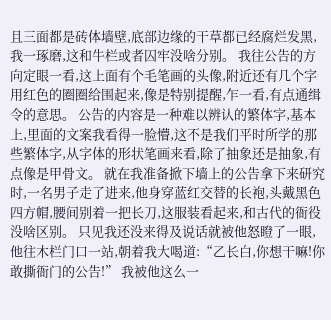且三面都是砖体墙壁,底部边缘的干草都已经腐烂发黑,我一琢磨,这和牛栏或者囚牢没啥分别。 我往公告的方向定眼一看,这上面有个毛笔画的头像,附近还有几个字用红色的圈圈给围起来,像是特别提醒,乍一看,有点通缉令的意思。 公告的内容是一种难以辨认的繁体字,基本上,里面的文案我看得一脸懵,这不是我们平时所学的那些繁体字,从字体的形状笔画来看,除了抽象还是抽象,有点像是甲骨文。 就在我准备掀下墙上的公告拿下来研究时,一名男子走了进来,他身穿蓝红交替的长袍,头戴黑色四方帽,腰间别着一把长刀,这服装看起来,和古代的衙役没啥区别。 只见我还没来得及说话就被他怒瞪了一眼,他往木栏门口一站,朝着我大喝道:“乙长白,你想干嘛!你敢撕衙门的公告!” 我被他这么一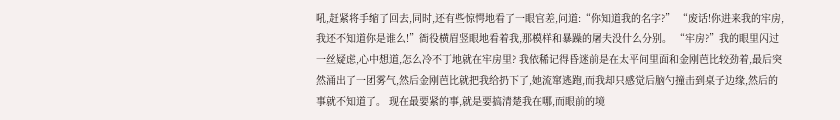吼,赶紧将手缩了回去,同时,还有些惊愕地看了一眼官差,问道:“你知道我的名字?” “废话!你进来我的牢房,我还不知道你是谁么!”衙役横眉竖眼地看着我,那模样和暴躁的屠夫没什么分别。 “牢房?”我的眼里闪过一丝疑虑,心中想道,怎么冷不丁地就在牢房里? 我依稀记得昏迷前是在太平间里面和金刚芭比较劲着,最后突然涌出了一团雾气,然后金刚芭比就把我给扔下了,她流窜逃跑,而我却只感觉后脑勺撞击到桌子边缘,然后的事就不知道了。 现在最要紧的事,就是要搞清楚我在哪,而眼前的境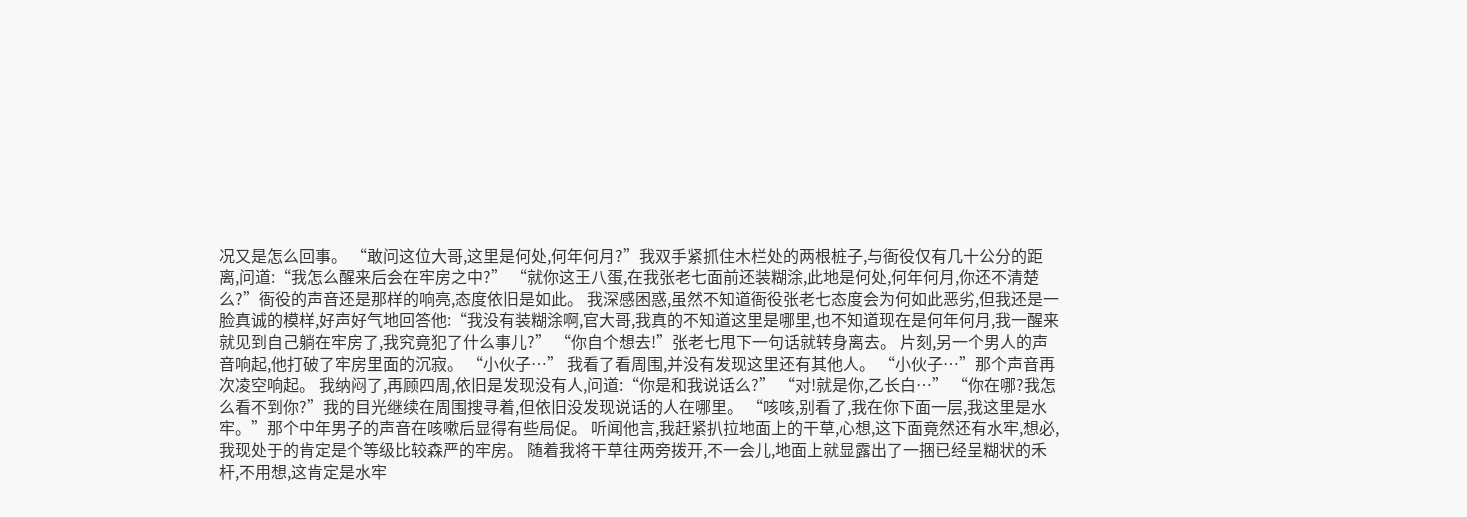况又是怎么回事。 “敢问这位大哥,这里是何处,何年何月?”我双手紧抓住木栏处的两根桩子,与衙役仅有几十公分的距离,问道:“我怎么醒来后会在牢房之中?” “就你这王八蛋,在我张老七面前还装糊涂,此地是何处,何年何月,你还不清楚么?”衙役的声音还是那样的响亮,态度依旧是如此。 我深感困惑,虽然不知道衙役张老七态度会为何如此恶劣,但我还是一脸真诚的模样,好声好气地回答他:“我没有装糊涂啊,官大哥,我真的不知道这里是哪里,也不知道现在是何年何月,我一醒来就见到自己躺在牢房了,我究竟犯了什么事儿?” “你自个想去!”张老七甩下一句话就转身离去。 片刻,另一个男人的声音响起,他打破了牢房里面的沉寂。 “小伙子…” 我看了看周围,并没有发现这里还有其他人。 “小伙子…”那个声音再次凌空响起。 我纳闷了,再顾四周,依旧是发现没有人,问道:“你是和我说话么?” “对!就是你,乙长白…” “你在哪?我怎么看不到你?”我的目光继续在周围搜寻着,但依旧没发现说话的人在哪里。 “咳咳,别看了,我在你下面一层,我这里是水牢。”那个中年男子的声音在咳嗽后显得有些局促。 听闻他言,我赶紧扒拉地面上的干草,心想,这下面竟然还有水牢,想必,我现处于的肯定是个等级比较森严的牢房。 随着我将干草往两旁拨开,不一会儿,地面上就显露出了一捆已经呈糊状的禾杆,不用想,这肯定是水牢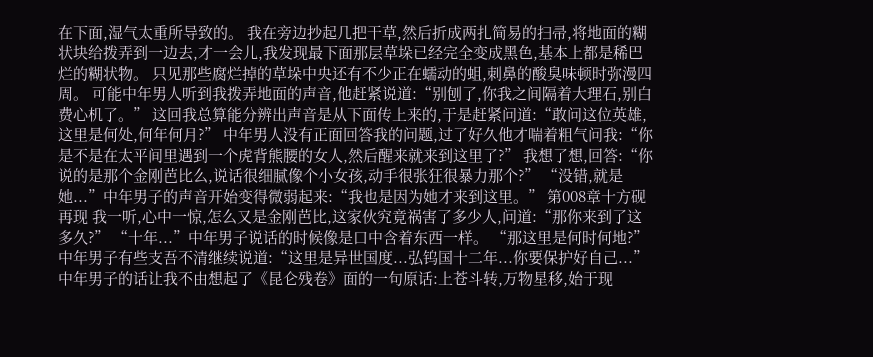在下面,湿气太重所导致的。 我在旁边抄起几把干草,然后折成两扎简易的扫帚,将地面的糊状块给拨弄到一边去,才一会儿,我发现最下面那层草垛已经完全变成黑色,基本上都是稀巴烂的糊状物。 只见那些腐烂掉的草垛中央还有不少正在蠕动的蛆,刺鼻的酸臭味顿时弥漫四周。 可能中年男人听到我拨弄地面的声音,他赶紧说道:“别刨了,你我之间隔着大理石,别白费心机了。” 这回我总算能分辨出声音是从下面传上来的,于是赶紧问道:“敢问这位英雄,这里是何处,何年何月?” 中年男人没有正面回答我的问题,过了好久他才喘着粗气问我:“你是不是在太平间里遇到一个虎背熊腰的女人,然后醒来就来到这里了?” 我想了想,回答:“你说的是那个金刚芭比么,说话很细腻像个小女孩,动手很张狂很暴力那个?” “没错,就是她...”中年男子的声音开始变得微弱起来:“我也是因为她才来到这里。” 第008章十方砚再现 我一听,心中一惊,怎么又是金刚芭比,这家伙究竟祸害了多少人,问道:“那你来到了这多久?” “十年...”中年男子说话的时候像是口中含着东西一样。 “那这里是何时何地?” 中年男子有些支吾不清继续说道:“这里是异世国度...弘钨国十二年...你要保护好自己...” 中年男子的话让我不由想起了《昆仑残卷》面的一句原话:上苍斗转,万物星移,始于现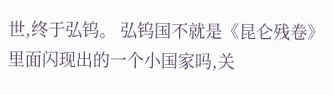世,终于弘钨。 弘钨国不就是《昆仑残卷》里面闪现出的一个小国家吗,关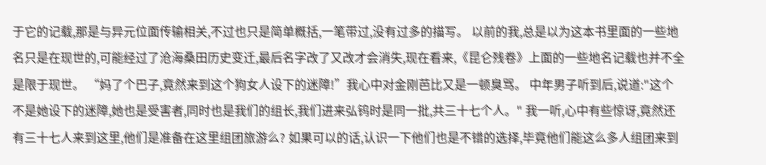于它的记载,那是与异元位面传输相关,不过也只是简单概括,一笔带过,没有过多的描写。 以前的我,总是以为这本书里面的一些地名只是在现世的,可能经过了沧海桑田历史变迁,最后名字改了又改才会消失,现在看来,《昆仑残卷》上面的一些地名记载也并不全是限于现世。 “妈了个巴子,竟然来到这个狗女人设下的迷障!”我心中对金刚芭比又是一顿臭骂。 中年男子听到后,说道:"这个不是她设下的迷障,她也是受害者,同时也是我们的组长,我们进来弘钨时是同一批,共三十七个人。" 我一听,心中有些惊讶,竟然还有三十七人来到这里,他们是准备在这里组团旅游么? 如果可以的话,认识一下他们也是不错的选择,毕竟他们能这么多人组团来到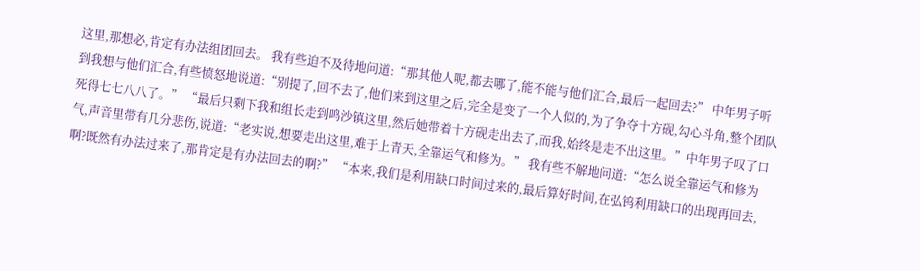这里,那想必,肯定有办法组团回去。 我有些迫不及待地问道:“那其他人呢,都去哪了,能不能与他们汇合,最后一起回去?” 中年男子听到我想与他们汇合,有些愤怒地说道:“别提了,回不去了,他们来到这里之后,完全是变了一个人似的,为了争夺十方砚,勾心斗角,整个团队死得七七八八了。” “最后只剩下我和组长走到鸣沙镇这里,然后她带着十方砚走出去了,而我,始终是走不出这里。”中年男子叹了口气,声音里带有几分悲伤,说道:“老实说,想要走出这里,难于上青天,全靠运气和修为。” 我有些不解地问道:“怎么说全靠运气和修为啊?既然有办法过来了,那肯定是有办法回去的啊?” “本来,我们是利用缺口时间过来的,最后算好时间,在弘钨利用缺口的出现再回去,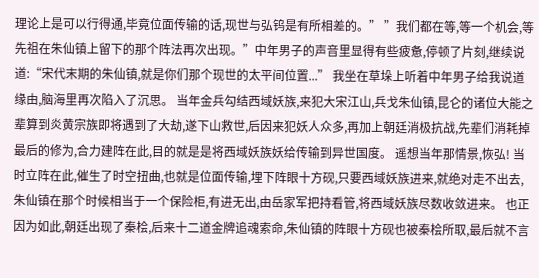理论上是可以行得通,毕竟位面传输的话,现世与弘钨是有所相差的。” ”我们都在等,等一个机会,等先祖在朱仙镇上留下的那个阵法再次出现。”中年男子的声音里显得有些疲惫,停顿了片刻,继续说道:“宋代末期的朱仙镇,就是你们那个现世的太平间位置...” 我坐在草垛上听着中年男子给我说道缘由,脑海里再次陷入了沉思。 当年金兵勾结西域妖族,来犯大宋江山,兵戈朱仙镇,昆仑的诸位大能之辈算到炎黄宗族即将遇到了大劫,遂下山救世,后因来犯妖人众多,再加上朝廷消极抗战,先辈们消耗掉最后的修为,合力建阵在此,目的就是是将西域妖族妖给传输到异世国度。 遥想当年那情景,恢弘! 当时立阵在此,催生了时空扭曲,也就是位面传输,埋下阵眼十方砚,只要西域妖族进来,就绝对走不出去,朱仙镇在那个时候相当于一个保险柜,有进无出,由岳家军把持看管,将西域妖族尽数收敛进来。 也正因为如此,朝廷出现了秦桧,后来十二道金牌追魂索命,朱仙镇的阵眼十方砚也被秦桧所取,最后就不言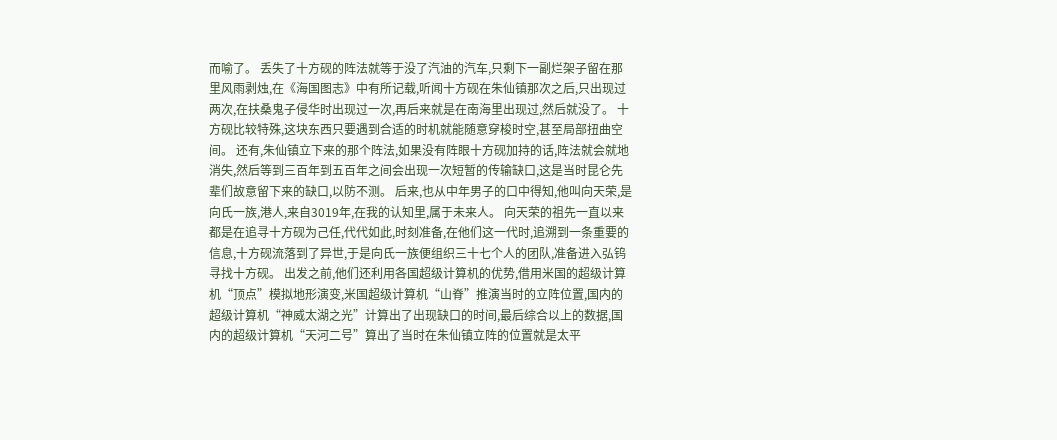而喻了。 丢失了十方砚的阵法就等于没了汽油的汽车,只剩下一副烂架子留在那里风雨剥烛,在《海国图志》中有所记载,听闻十方砚在朱仙镇那次之后,只出现过两次,在扶桑鬼子侵华时出现过一次,再后来就是在南海里出现过,然后就没了。 十方砚比较特殊,这块东西只要遇到合适的时机就能随意穿梭时空,甚至局部扭曲空间。 还有,朱仙镇立下来的那个阵法,如果没有阵眼十方砚加持的话,阵法就会就地消失,然后等到三百年到五百年之间会出现一次短暂的传输缺口,这是当时昆仑先辈们故意留下来的缺口,以防不测。 后来,也从中年男子的口中得知,他叫向天荣,是向氏一族,港人,来自3019年,在我的认知里,属于未来人。 向天荣的祖先一直以来都是在追寻十方砚为己任,代代如此,时刻准备,在他们这一代时,追溯到一条重要的信息,十方砚流落到了异世,于是向氏一族便组织三十七个人的团队,准备进入弘钨寻找十方砚。 出发之前,他们还利用各国超级计算机的优势,借用米国的超级计算机“顶点”模拟地形演变,米国超级计算机“山脊”推演当时的立阵位置,国内的超级计算机“神威太湖之光”计算出了出现缺口的时间,最后综合以上的数据,国内的超级计算机“天河二号”算出了当时在朱仙镇立阵的位置就是太平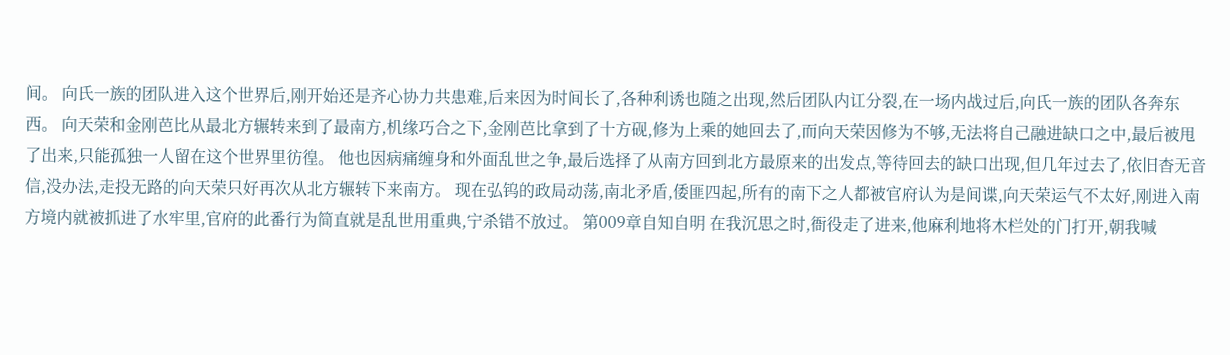间。 向氏一族的团队进入这个世界后,刚开始还是齐心协力共患难,后来因为时间长了,各种利诱也随之出现,然后团队内讧分裂,在一场内战过后,向氏一族的团队各奔东西。 向天荣和金刚芭比从最北方辗转来到了最南方,机缘巧合之下,金刚芭比拿到了十方砚,修为上乘的她回去了,而向天荣因修为不够,无法将自己融进缺口之中,最后被甩了出来,只能孤独一人留在这个世界里彷徨。 他也因病痛缠身和外面乱世之争,最后选择了从南方回到北方最原来的出发点,等待回去的缺口出现,但几年过去了,依旧杳无音信,没办法,走投无路的向天荣只好再次从北方辗转下来南方。 现在弘钨的政局动荡,南北矛盾,倭匪四起,所有的南下之人都被官府认为是间谍,向天荣运气不太好,刚进入南方境内就被抓进了水牢里,官府的此番行为简直就是乱世用重典,宁杀错不放过。 第009章自知自明 在我沉思之时,衙役走了进来,他麻利地将木栏处的门打开,朝我喊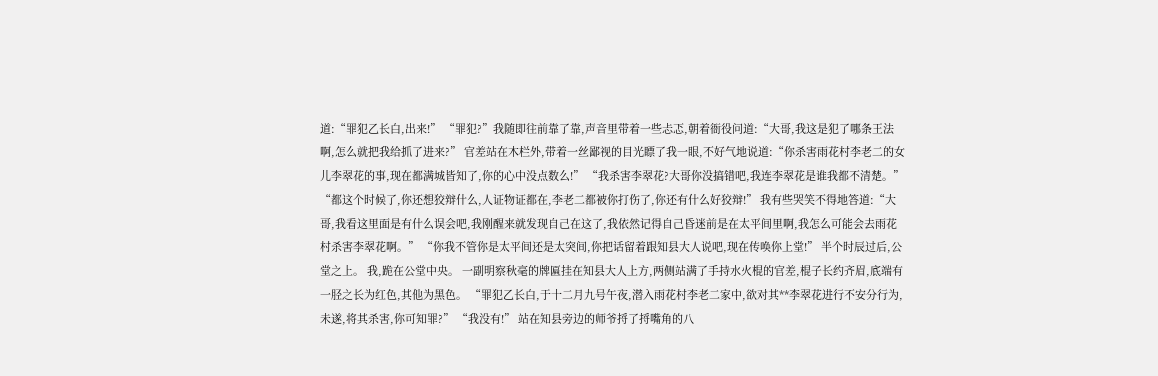道:“罪犯乙长白,出来!” “罪犯?”我随即往前靠了靠,声音里带着一些忐忑,朝着衙役问道:“大哥,我这是犯了哪条王法啊,怎么就把我给抓了进来?” 官差站在木栏外,带着一丝鄙视的目光瞟了我一眼,不好气地说道:“你杀害雨花村李老二的女儿李翠花的事,现在都满城皆知了,你的心中没点数么!” “我杀害李翠花?大哥你没搞错吧,我连李翠花是谁我都不清楚。” “都这个时候了,你还想狡辩什么,人证物证都在,李老二都被你打伤了,你还有什么好狡辩!” 我有些哭笑不得地答道:“大哥,我看这里面是有什么误会吧,我刚醒来就发现自己在这了,我依然记得自己昏迷前是在太平间里啊,我怎么可能会去雨花村杀害李翠花啊。” “你我不管你是太平间还是太突间,你把话留着跟知县大人说吧,现在传唤你上堂!” 半个时辰过后,公堂之上。 我,跪在公堂中央。 一副明察秋毫的牌匾挂在知县大人上方,两侧站满了手持水火棍的官差,棍子长约齐眉,底端有一胫之长为红色,其他为黑色。 “罪犯乙长白,于十二月九号午夜,潜入雨花村李老二家中,欲对其**李翠花进行不安分行为,未遂,将其杀害,你可知罪?” “我没有!” 站在知县旁边的师爷捋了捋嘴角的八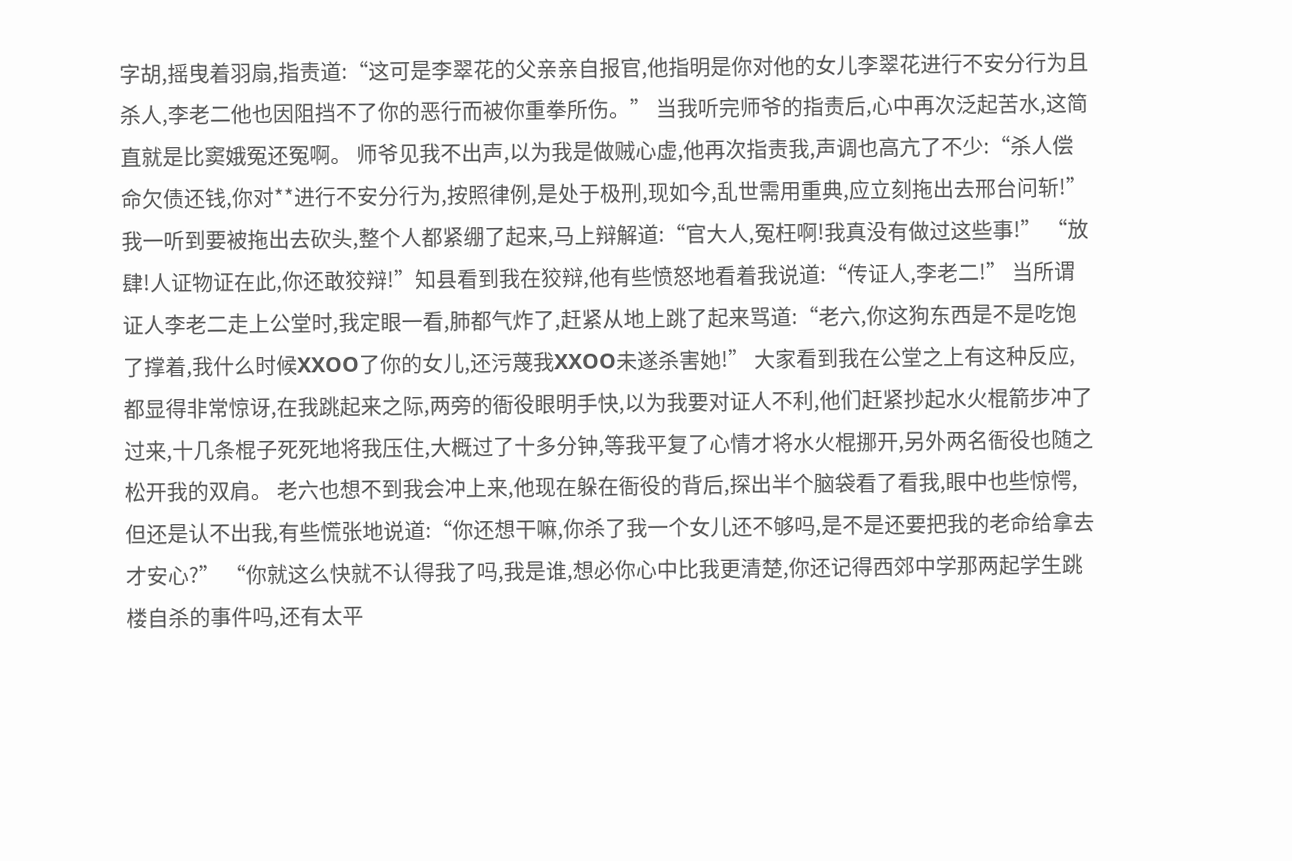字胡,摇曳着羽扇,指责道:“这可是李翠花的父亲亲自报官,他指明是你对他的女儿李翠花进行不安分行为且杀人,李老二他也因阻挡不了你的恶行而被你重拳所伤。” 当我听完师爷的指责后,心中再次泛起苦水,这简直就是比窦娥冤还冤啊。 师爷见我不出声,以为我是做贼心虚,他再次指责我,声调也高亢了不少:“杀人偿命欠债还钱,你对**进行不安分行为,按照律例,是处于极刑,现如今,乱世需用重典,应立刻拖出去邢台问斩!” 我一听到要被拖出去砍头,整个人都紧绷了起来,马上辩解道:“官大人,冤枉啊!我真没有做过这些事!” “放肆!人证物证在此,你还敢狡辩!”知县看到我在狡辩,他有些愤怒地看着我说道:“传证人,李老二!” 当所谓证人李老二走上公堂时,我定眼一看,肺都气炸了,赶紧从地上跳了起来骂道:“老六,你这狗东西是不是吃饱了撑着,我什么时候XXOO了你的女儿,还污蔑我XXOO未遂杀害她!” 大家看到我在公堂之上有这种反应,都显得非常惊讶,在我跳起来之际,两旁的衙役眼明手快,以为我要对证人不利,他们赶紧抄起水火棍箭步冲了过来,十几条棍子死死地将我压住,大概过了十多分钟,等我平复了心情才将水火棍挪开,另外两名衙役也随之松开我的双肩。 老六也想不到我会冲上来,他现在躲在衙役的背后,探出半个脑袋看了看我,眼中也些惊愕,但还是认不出我,有些慌张地说道:“你还想干嘛,你杀了我一个女儿还不够吗,是不是还要把我的老命给拿去才安心?” “你就这么快就不认得我了吗,我是谁,想必你心中比我更清楚,你还记得西郊中学那两起学生跳楼自杀的事件吗,还有太平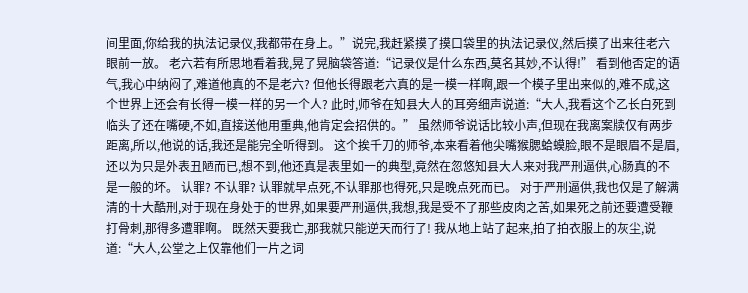间里面,你给我的执法记录仪,我都带在身上。”说完,我赶紧摸了摸口袋里的执法记录仪,然后摸了出来往老六眼前一放。 老六若有所思地看着我,晃了晃脑袋答道:“记录仪是什么东西,莫名其妙,不认得!” 看到他否定的语气,我心中纳闷了,难道他真的不是老六? 但他长得跟老六真的是一模一样啊,跟一个模子里出来似的,难不成,这个世界上还会有长得一模一样的另一个人? 此时,师爷在知县大人的耳旁细声说道:“大人,我看这个乙长白死到临头了还在嘴硬,不如,直接送他用重典,他肯定会招供的。” 虽然师爷说话比较小声,但现在我离案牍仅有两步距离,所以,他说的话,我还是能完全听得到。 这个挨千刀的师爷,本来看着他尖嘴猴腮蛤蟆脸,眼不是眼眉不是眉,还以为只是外表丑陋而已,想不到,他还真是表里如一的典型,竟然在忽悠知县大人来对我严刑逼供,心肠真的不是一般的坏。 认罪? 不认罪? 认罪就早点死,不认罪那也得死,只是晚点死而已。 对于严刑逼供,我也仅是了解满清的十大酷刑,对于现在身处于的世界,如果要严刑逼供,我想,我是受不了那些皮肉之苦,如果死之前还要遭受鞭打骨刺,那得多遭罪啊。 既然天要我亡,那我就只能逆天而行了! 我从地上站了起来,拍了拍衣服上的灰尘,说道:“大人,公堂之上仅靠他们一片之词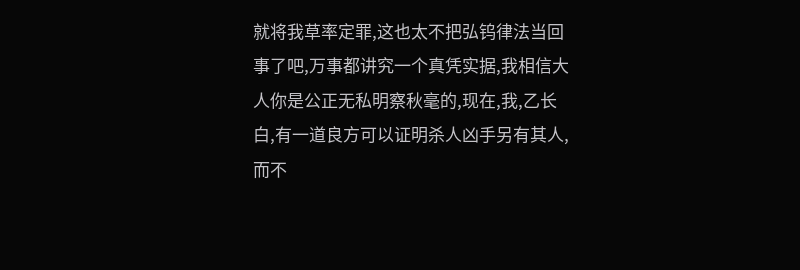就将我草率定罪,这也太不把弘钨律法当回事了吧,万事都讲究一个真凭实据,我相信大人你是公正无私明察秋毫的,现在,我,乙长白,有一道良方可以证明杀人凶手另有其人,而不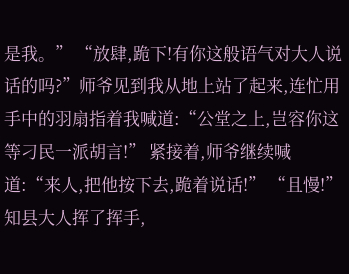是我。” “放肆,跪下!有你这般语气对大人说话的吗?”师爷见到我从地上站了起来,连忙用手中的羽扇指着我喊道:“公堂之上,岂容你这等刁民一派胡言!” 紧接着,师爷继续喊道:“来人,把他按下去,跪着说话!” “且慢!”知县大人挥了挥手,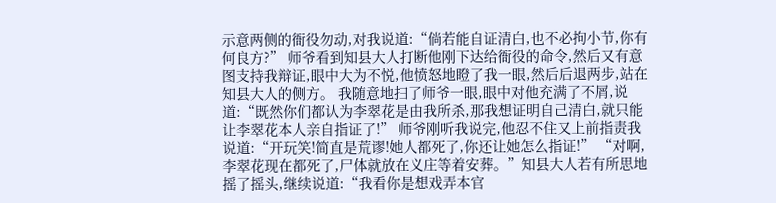示意两侧的衙役勿动,对我说道:“倘若能自证清白,也不必拘小节,你有何良方?” 师爷看到知县大人打断他刚下达给衙役的命令,然后又有意图支持我辩证,眼中大为不悦,他愤怒地瞪了我一眼,然后后退两步,站在知县大人的侧方。 我随意地扫了师爷一眼,眼中对他充满了不屑,说道:“既然你们都认为李翠花是由我所杀,那我想证明自己清白,就只能让李翠花本人亲自指证了!” 师爷刚听我说完,他忍不住又上前指责我说道:“开玩笑!简直是荒谬!她人都死了,你还让她怎么指证!” “对啊,李翠花现在都死了,尸体就放在义庄等着安葬。”知县大人若有所思地摇了摇头,继续说道:“我看你是想戏弄本官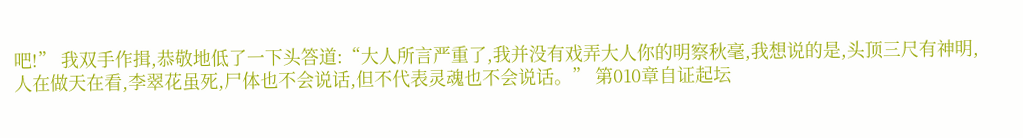吧!” 我双手作揖,恭敬地低了一下头答道:“大人所言严重了,我并没有戏弄大人你的明察秋毫,我想说的是,头顶三尺有神明,人在做天在看,李翠花虽死,尸体也不会说话,但不代表灵魂也不会说话。” 第010章自证起坛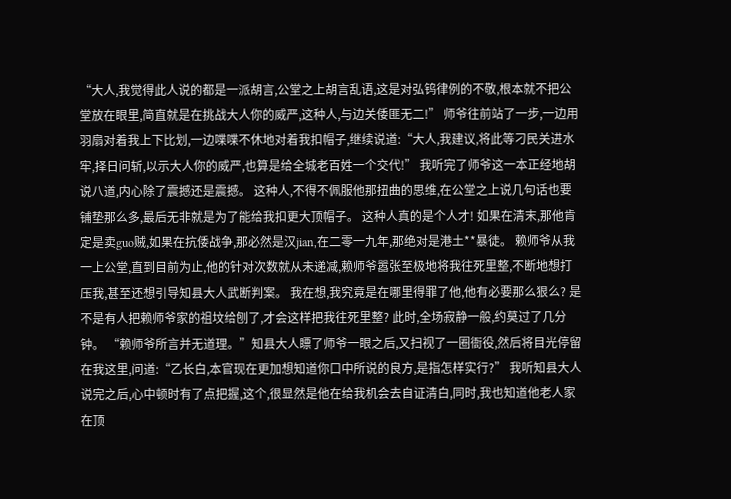“大人,我觉得此人说的都是一派胡言,公堂之上胡言乱语,这是对弘钨律例的不敬,根本就不把公堂放在眼里,简直就是在挑战大人你的威严,这种人,与边关倭匪无二!” 师爷往前站了一步,一边用羽扇对着我上下比划,一边喋喋不休地对着我扣帽子,继续说道:“大人,我建议,将此等刁民关进水牢,择日问斩,以示大人你的威严,也算是给全城老百姓一个交代!” 我听完了师爷这一本正经地胡说八道,内心除了震撼还是震撼。 这种人,不得不佩服他那扭曲的思维,在公堂之上说几句话也要铺垫那么多,最后无非就是为了能给我扣更大顶帽子。 这种人真的是个人才! 如果在清末,那他肯定是卖guo贼,如果在抗倭战争,那必然是汉jian,在二零一九年,那绝对是港土**暴徒。 赖师爷从我一上公堂,直到目前为止,他的针对次数就从未递减,赖师爷嚣张至极地将我往死里整,不断地想打压我,甚至还想引导知县大人武断判案。 我在想,我究竟是在哪里得罪了他,他有必要那么狠么? 是不是有人把赖师爷家的祖坟给刨了,才会这样把我往死里整? 此时,全场寂静一般,约莫过了几分钟。 “赖师爷所言并无道理。”知县大人瞟了师爷一眼之后,又扫视了一圈衙役,然后将目光停留在我这里,问道:“乙长白,本官现在更加想知道你口中所说的良方,是指怎样实行?” 我听知县大人说完之后,心中顿时有了点把握,这个,很显然是他在给我机会去自证清白,同时,我也知道他老人家在顶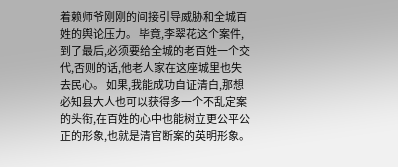着赖师爷刚刚的间接引导威胁和全城百姓的舆论压力。 毕竟,李翠花这个案件,到了最后,必须要给全城的老百姓一个交代,否则的话,他老人家在这座城里也失去民心。 如果,我能成功自证清白,那想必知县大人也可以获得多一个不乱定案的头衔,在百姓的心中也能树立更公平公正的形象,也就是清官断案的英明形象。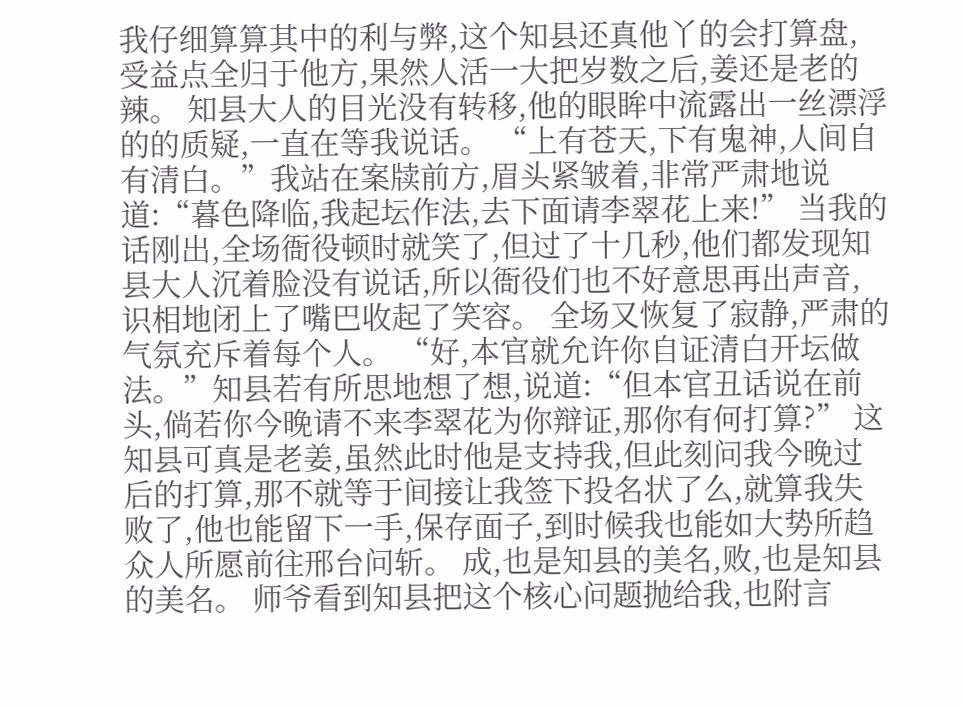我仔细算算其中的利与弊,这个知县还真他丫的会打算盘,受益点全归于他方,果然人活一大把岁数之后,姜还是老的辣。 知县大人的目光没有转移,他的眼眸中流露出一丝漂浮的的质疑,一直在等我说话。 “上有苍天,下有鬼神,人间自有清白。”我站在案牍前方,眉头紧皱着,非常严肃地说道:“暮色降临,我起坛作法,去下面请李翠花上来!” 当我的话刚出,全场衙役顿时就笑了,但过了十几秒,他们都发现知县大人沉着脸没有说话,所以衙役们也不好意思再出声音,识相地闭上了嘴巴收起了笑容。 全场又恢复了寂静,严肃的气氛充斥着每个人。 “好,本官就允许你自证清白开坛做法。”知县若有所思地想了想,说道:“但本官丑话说在前头,倘若你今晚请不来李翠花为你辩证,那你有何打算?” 这知县可真是老姜,虽然此时他是支持我,但此刻问我今晚过后的打算,那不就等于间接让我签下投名状了么,就算我失败了,他也能留下一手,保存面子,到时候我也能如大势所趋众人所愿前往邢台问斩。 成,也是知县的美名,败,也是知县的美名。 师爷看到知县把这个核心问题抛给我,也附言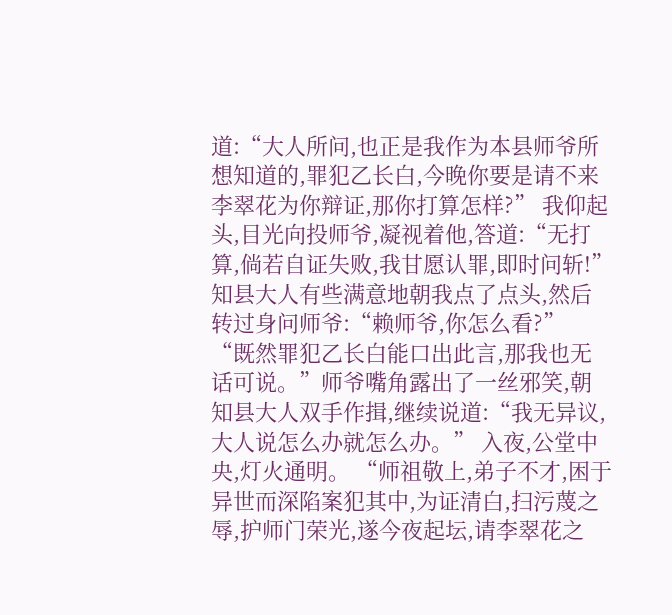道:“大人所问,也正是我作为本县师爷所想知道的,罪犯乙长白,今晚你要是请不来李翠花为你辩证,那你打算怎样?” 我仰起头,目光向投师爷,凝视着他,答道:“无打算,倘若自证失败,我甘愿认罪,即时问斩!” 知县大人有些满意地朝我点了点头,然后转过身问师爷:“赖师爷,你怎么看?” “既然罪犯乙长白能口出此言,那我也无话可说。”师爷嘴角露出了一丝邪笑,朝知县大人双手作揖,继续说道:“我无异议,大人说怎么办就怎么办。” 入夜,公堂中央,灯火通明。 “师祖敬上,弟子不才,困于异世而深陷案犯其中,为证清白,扫污蔑之辱,护师门荣光,遂今夜起坛,请李翠花之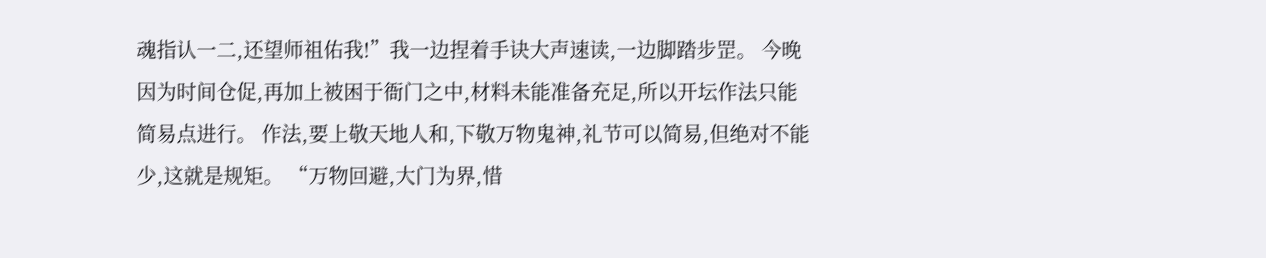魂指认一二,还望师祖佑我!”我一边捏着手诀大声速读,一边脚踏步罡。 今晚因为时间仓促,再加上被困于衙门之中,材料未能准备充足,所以开坛作法只能简易点进行。 作法,要上敬天地人和,下敬万物鬼神,礼节可以简易,但绝对不能少,这就是规矩。 “万物回避,大门为界,惜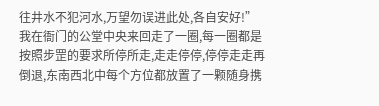往井水不犯河水,万望勿误进此处,各自安好!” 我在衙门的公堂中央来回走了一圈,每一圈都是按照步罡的要求所停所走,走走停停,停停走走再倒退,东南西北中每个方位都放置了一颗随身携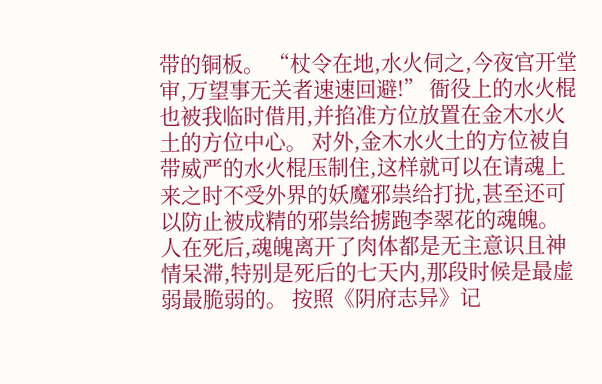带的铜板。 “杖令在地,水火伺之,今夜官开堂审,万望事无关者速速回避!” 衙役上的水火棍也被我临时借用,并掐准方位放置在金木水火土的方位中心。 对外,金木水火土的方位被自带威严的水火棍压制住,这样就可以在请魂上来之时不受外界的妖魔邪祟给打扰,甚至还可以防止被成精的邪祟给掳跑李翠花的魂魄。 人在死后,魂魄离开了肉体都是无主意识且神情呆滞,特别是死后的七天内,那段时候是最虚弱最脆弱的。 按照《阴府志异》记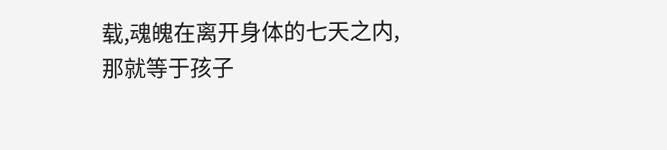载,魂魄在离开身体的七天之内,那就等于孩子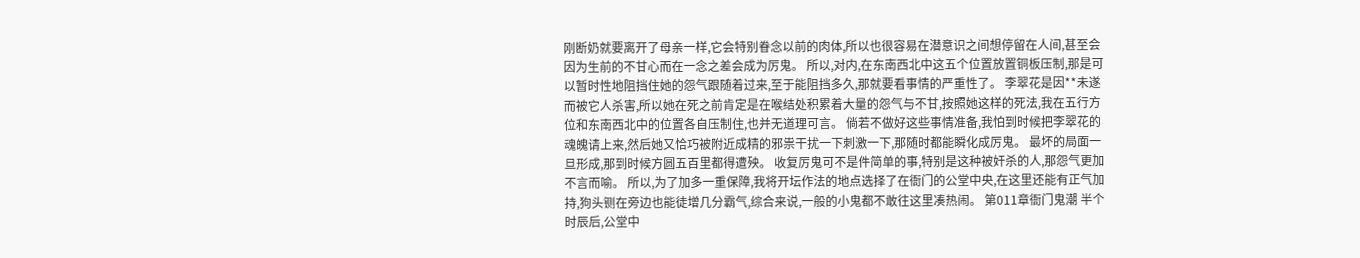刚断奶就要离开了母亲一样,它会特别眷念以前的肉体,所以也很容易在潜意识之间想停留在人间,甚至会因为生前的不甘心而在一念之差会成为厉鬼。 所以,对内,在东南西北中这五个位置放置铜板压制,那是可以暂时性地阻挡住她的怨气跟随着过来,至于能阻挡多久,那就要看事情的严重性了。 李翠花是因**未遂而被它人杀害,所以她在死之前肯定是在喉结处积累着大量的怨气与不甘,按照她这样的死法,我在五行方位和东南西北中的位置各自压制住,也并无道理可言。 倘若不做好这些事情准备,我怕到时候把李翠花的魂魄请上来,然后她又恰巧被附近成精的邪祟干扰一下刺激一下,那随时都能瞬化成厉鬼。 最坏的局面一旦形成,那到时候方圆五百里都得遭殃。 收复厉鬼可不是件简单的事,特别是这种被奸杀的人,那怨气更加不言而喻。 所以,为了加多一重保障,我将开坛作法的地点选择了在衙门的公堂中央,在这里还能有正气加持,狗头铡在旁边也能徒增几分霸气,综合来说,一般的小鬼都不敢往这里凑热闹。 第011章衙门鬼潮 半个时辰后,公堂中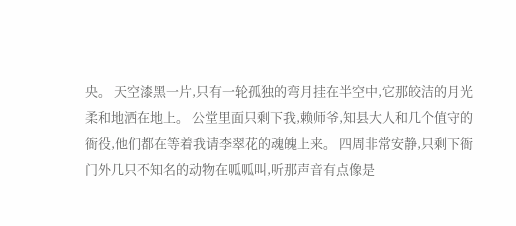央。 天空漆黑一片,只有一轮孤独的弯月挂在半空中,它那皎洁的月光柔和地洒在地上。 公堂里面只剩下我,赖师爷,知县大人和几个值守的衙役,他们都在等着我请李翠花的魂魄上来。 四周非常安静,只剩下衙门外几只不知名的动物在呱呱叫,听那声音有点像是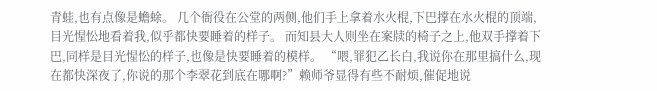青蛙,也有点像是蟾蜍。 几个衙役在公堂的两侧,他们手上拿着水火棍,下巴撑在水火棍的顶端,目光惺忪地看着我,似乎都快要睡着的样子。 而知县大人则坐在案牍的椅子之上,他双手撑着下巴,同样是目光惺忪的样子,也像是快要睡着的模样。 “喂,罪犯乙长白,我说你在那里搞什么,现在都快深夜了,你说的那个李翠花到底在哪啊?”赖师爷显得有些不耐烦,催促地说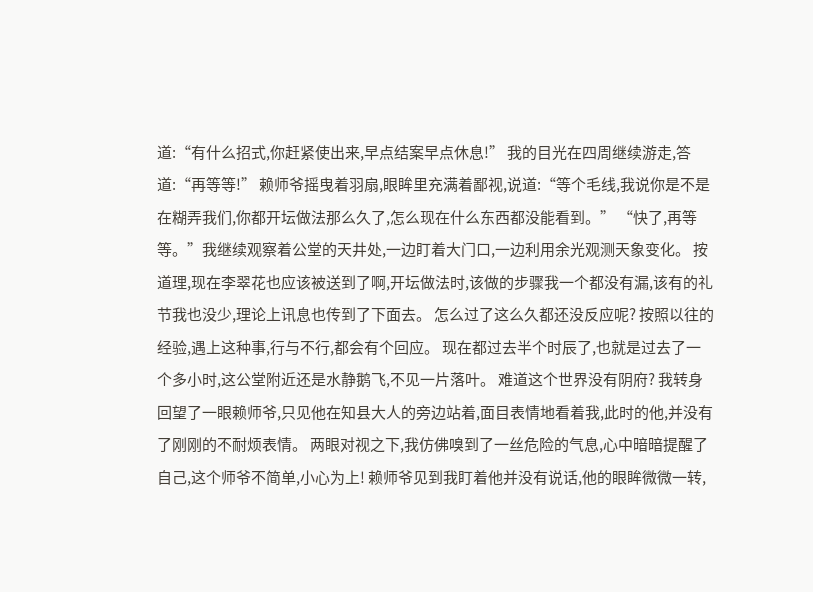道:“有什么招式,你赶紧使出来,早点结案早点休息!” 我的目光在四周继续游走,答道:“再等等!” 赖师爷摇曳着羽扇,眼眸里充满着鄙视,说道:“等个毛线,我说你是不是在糊弄我们,你都开坛做法那么久了,怎么现在什么东西都没能看到。” “快了,再等等。”我继续观察着公堂的天井处,一边盯着大门口,一边利用余光观测天象变化。 按道理,现在李翠花也应该被送到了啊,开坛做法时,该做的步骤我一个都没有漏,该有的礼节我也没少,理论上讯息也传到了下面去。 怎么过了这么久都还没反应呢? 按照以往的经验,遇上这种事,行与不行,都会有个回应。 现在都过去半个时辰了,也就是过去了一个多小时,这公堂附近还是水静鹅飞,不见一片落叶。 难道这个世界没有阴府? 我转身回望了一眼赖师爷,只见他在知县大人的旁边站着,面目表情地看着我,此时的他,并没有了刚刚的不耐烦表情。 两眼对视之下,我仿佛嗅到了一丝危险的气息,心中暗暗提醒了自己,这个师爷不简单,小心为上! 赖师爷见到我盯着他并没有说话,他的眼眸微微一转,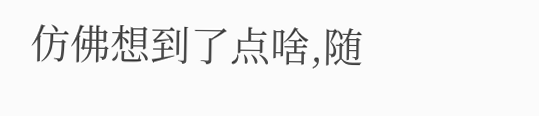仿佛想到了点啥,随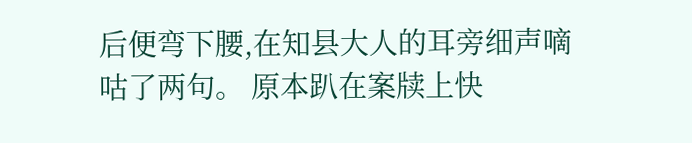后便弯下腰,在知县大人的耳旁细声嘀咕了两句。 原本趴在案牍上快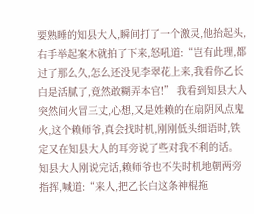要熟睡的知县大人,瞬间打了一个激灵,他抬起头,右手举起案木就拍了下来,怒吼道:“岂有此理,都过了那么久,怎么还没见李翠花上来,我看你乙长白是活腻了,竟然敢糊弄本官!” 我看到知县大人突然间火冒三丈,心想,又是姓赖的在扇阴风点鬼火,这个赖师爷,真会找时机,刚刚低头细语时,铁定又在知县大人的耳旁说了些对我不利的话。 知县大人刚说完话,赖师爷也不失时机地朝两旁指挥,喊道:“来人,把乙长白这条神棍拖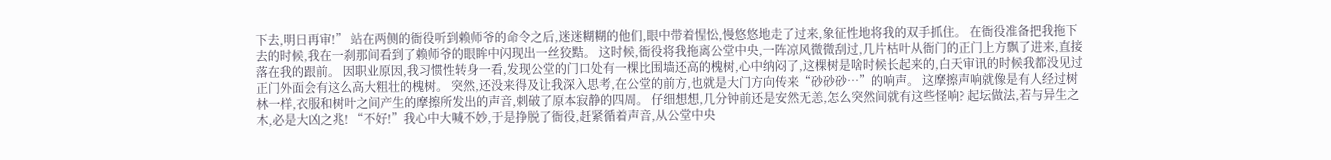下去,明日再审!” 站在两侧的衙役听到赖师爷的命令之后,迷迷糊糊的他们,眼中带着惺忪,慢悠悠地走了过来,象征性地将我的双手抓住。 在衙役准备把我拖下去的时候,我在一刹那间看到了赖师爷的眼眸中闪现出一丝狡黠。 这时候,衙役将我拖离公堂中央,一阵凉风微微刮过,几片枯叶从衙门的正门上方飘了进来,直接落在我的跟前。 因职业原因,我习惯性转身一看,发现公堂的门口处有一棵比围墙还高的槐树,心中纳闷了,这棵树是啥时候长起来的,白天审讯的时候我都没见过正门外面会有这么高大粗壮的槐树。 突然,还没来得及让我深入思考,在公堂的前方,也就是大门方向传来“砂砂砂…”的响声。 这摩擦声响就像是有人经过树林一样,衣服和树叶之间产生的摩擦所发出的声音,刺破了原本寂静的四周。 仔细想想,几分钟前还是安然无恙,怎么突然间就有这些怪响? 起坛做法,若与异生之木,必是大凶之兆! “不好!”我心中大喊不妙,于是挣脱了衙役,赶紧循着声音,从公堂中央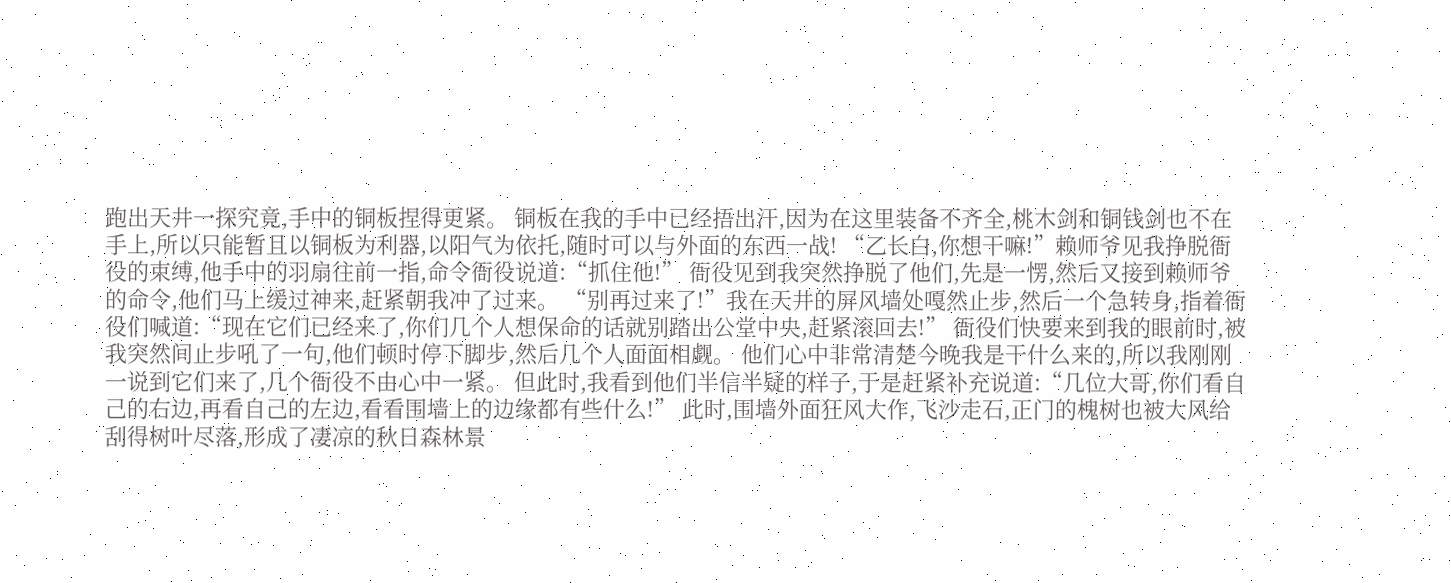跑出天井一探究竟,手中的铜板捏得更紧。 铜板在我的手中已经捂出汗,因为在这里装备不齐全,桃木剑和铜钱剑也不在手上,所以只能暂且以铜板为利器,以阳气为依托,随时可以与外面的东西一战! “乙长白,你想干嘛!”赖师爷见我挣脱衙役的束缚,他手中的羽扇往前一指,命令衙役说道:“抓住他!” 衙役见到我突然挣脱了他们,先是一愣,然后又接到赖师爷的命令,他们马上缓过神来,赶紧朝我冲了过来。 “别再过来了!”我在天井的屏风墙处嘎然止步,然后一个急转身,指着衙役们喊道:“现在它们已经来了,你们几个人想保命的话就别踏出公堂中央,赶紧滚回去!” 衙役们快要来到我的眼前时,被我突然间止步吼了一句,他们顿时停下脚步,然后几个人面面相觑。 他们心中非常清楚今晚我是干什么来的,所以我刚刚一说到它们来了,几个衙役不由心中一紧。 但此时,我看到他们半信半疑的样子,于是赶紧补充说道:“几位大哥,你们看自己的右边,再看自己的左边,看看围墙上的边缘都有些什么!” 此时,围墙外面狂风大作,飞沙走石,正门的槐树也被大风给刮得树叶尽落,形成了凄凉的秋日森林景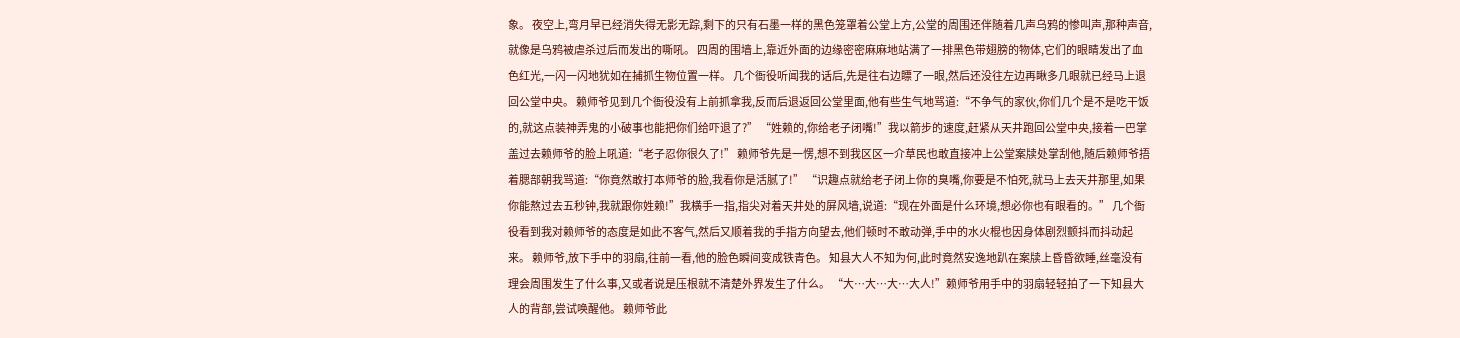象。 夜空上,弯月早已经消失得无影无踪,剩下的只有石墨一样的黑色笼罩着公堂上方,公堂的周围还伴随着几声乌鸦的惨叫声,那种声音,就像是乌鸦被虐杀过后而发出的嘶吼。 四周的围墙上,靠近外面的边缘密密麻麻地站满了一排黑色带翅膀的物体,它们的眼睛发出了血色红光,一闪一闪地犹如在捕抓生物位置一样。 几个衙役听闻我的话后,先是往右边瞟了一眼,然后还没往左边再瞅多几眼就已经马上退回公堂中央。 赖师爷见到几个衙役没有上前抓拿我,反而后退返回公堂里面,他有些生气地骂道:“不争气的家伙,你们几个是不是吃干饭的,就这点装神弄鬼的小破事也能把你们给吓退了?” “姓赖的,你给老子闭嘴!”我以箭步的速度,赶紧从天井跑回公堂中央,接着一巴掌盖过去赖师爷的脸上吼道:“老子忍你很久了!” 赖师爷先是一愣,想不到我区区一介草民也敢直接冲上公堂案牍处掌刮他,随后赖师爷捂着腮部朝我骂道:“你竟然敢打本师爷的脸,我看你是活腻了!” “识趣点就给老子闭上你的臭嘴,你要是不怕死,就马上去天井那里,如果你能熬过去五秒钟,我就跟你姓赖!”我横手一指,指尖对着天井处的屏风墙,说道:“现在外面是什么环境,想必你也有眼看的。” 几个衙役看到我对赖师爷的态度是如此不客气,然后又顺着我的手指方向望去,他们顿时不敢动弹,手中的水火棍也因身体剧烈颤抖而抖动起来。 赖师爷,放下手中的羽扇,往前一看,他的脸色瞬间变成铁青色。 知县大人不知为何,此时竟然安逸地趴在案牍上昏昏欲睡,丝毫没有理会周围发生了什么事,又或者说是压根就不清楚外界发生了什么。 “大…大…大…大人!”赖师爷用手中的羽扇轻轻拍了一下知县大人的背部,尝试唤醒他。 赖师爷此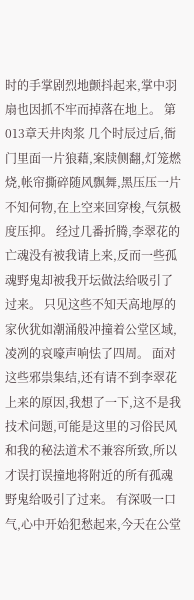时的手掌剧烈地颤抖起来,掌中羽扇也因抓不牢而掉落在地上。 第013章天井肉浆 几个时辰过后,衙门里面一片狼藉,案牍侧翻,灯笼燃烧,帐帘撕碎随风飘舞,黑压压一片不知何物,在上空来回穿梭,气氛极度压抑。 经过几番折腾,李翠花的亡魂没有被我请上来,反而一些孤魂野鬼却被我开坛做法给吸引了过来。 只见这些不知天高地厚的家伙犹如潮涌般冲撞着公堂区域,凌冽的哀嚎声响怯了四周。 面对这些邪祟集结,还有请不到李翠花上来的原因,我想了一下,这不是我技术问题,可能是这里的习俗民风和我的秘法道术不兼容所致,所以才误打误撞地将附近的所有孤魂野鬼给吸引了过来。 有深吸一口气,心中开始犯愁起来,今天在公堂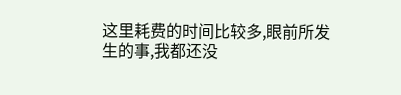这里耗费的时间比较多,眼前所发生的事,我都还没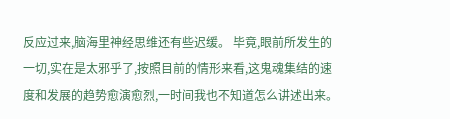反应过来,脑海里神经思维还有些迟缓。 毕竟,眼前所发生的一切,实在是太邪乎了,按照目前的情形来看,这鬼魂集结的速度和发展的趋势愈演愈烈,一时间我也不知道怎么讲述出来。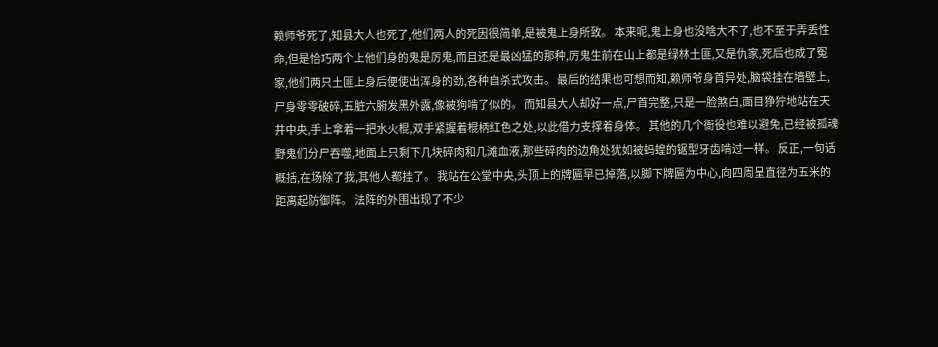赖师爷死了,知县大人也死了,他们两人的死因很简单,是被鬼上身所致。 本来呢,鬼上身也没啥大不了,也不至于弄丢性命,但是恰巧两个上他们身的鬼是厉鬼,而且还是最凶猛的那种,厉鬼生前在山上都是绿林土匪,又是仇家,死后也成了冤家,他们两只土匪上身后便使出浑身的劲,各种自杀式攻击。 最后的结果也可想而知,赖师爷身首异处,脑袋挂在墙壁上,尸身零零破碎,五脏六腑发黑外露,像被狗啃了似的。 而知县大人却好一点,尸首完整,只是一脸煞白,面目狰狞地站在天井中央,手上拿着一把水火棍,双手紧握着棍柄红色之处,以此借力支撑着身体。 其他的几个衙役也难以避免,已经被孤魂野鬼们分尸吞噬,地面上只剩下几块碎肉和几滩血液,那些碎肉的边角处犹如被蚂蝗的锯型牙齿啃过一样。 反正,一句话概括,在场除了我,其他人都挂了。 我站在公堂中央,头顶上的牌匾早已掉落,以脚下牌匾为中心,向四周呈直径为五米的距离起防御阵。 法阵的外围出现了不少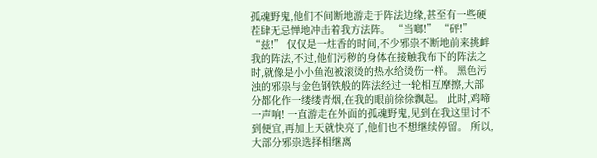孤魂野鬼,他们不间断地游走于阵法边缘,甚至有一些硬茬肆无忌惮地冲击着我方法阵。 “当啷!” “砰!” “兹!” 仅仅是一炷香的时间,不少邪祟不断地前来挑衅我的阵法,不过,他们污秽的身体在接触我布下的阵法之时,就像是小小鱼泡被滚烫的热水给烫伤一样。 黑色污浊的邪祟与金色钢铁般的阵法经过一轮相互摩擦,大部分都化作一缕缕青烟,在我的眼前徐徐飘起。 此时,鸡啼一声响! 一直游走在外面的孤魂野鬼,见到在我这里讨不到便宜,再加上天就快亮了,他们也不想继续停留。 所以,大部分邪祟选择相继离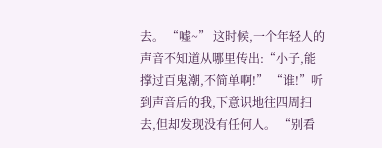去。 “嘘~” 这时候,一个年轻人的声音不知道从哪里传出:“小子,能撑过百鬼潮,不简单啊!” “谁!”听到声音后的我,下意识地往四周扫去,但却发现没有任何人。 “别看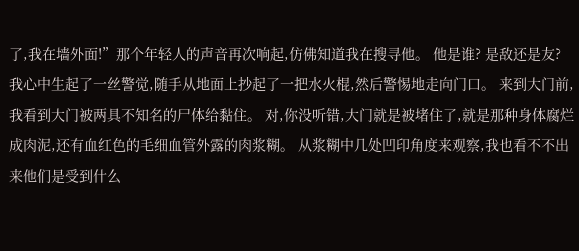了,我在墙外面!”那个年轻人的声音再次响起,仿佛知道我在搜寻他。 他是谁? 是敌还是友? 我心中生起了一丝警觉,随手从地面上抄起了一把水火棍,然后警惕地走向门口。 来到大门前,我看到大门被两具不知名的尸体给黏住。 对,你没听错,大门就是被堵住了,就是那种身体腐烂成肉泥,还有血红色的毛细血管外露的肉浆糊。 从浆糊中几处凹印角度来观察,我也看不不出来他们是受到什么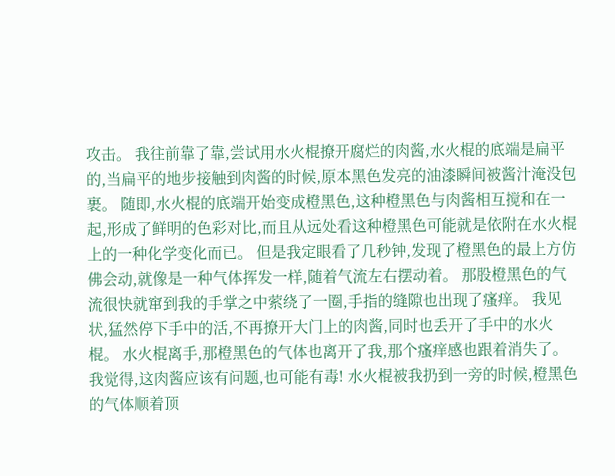攻击。 我往前靠了靠,尝试用水火棍撩开腐烂的肉酱,水火棍的底端是扁平的,当扁平的地步接触到肉酱的时候,原本黑色发亮的油漆瞬间被酱汁淹没包裹。 随即,水火棍的底端开始变成橙黑色,这种橙黑色与肉酱相互搅和在一起,形成了鲜明的色彩对比,而且从远处看这种橙黑色可能就是依附在水火棍上的一种化学变化而已。 但是我定眼看了几秒钟,发现了橙黑色的最上方仿佛会动,就像是一种气体挥发一样,随着气流左右摆动着。 那股橙黑色的气流很快就窜到我的手掌之中萦绕了一圈,手指的缝隙也出现了瘙痒。 我见状,猛然停下手中的活,不再撩开大门上的肉酱,同时也丢开了手中的水火棍。 水火棍离手,那橙黑色的气体也离开了我,那个瘙痒感也跟着消失了。 我觉得,这肉酱应该有问题,也可能有毒! 水火棍被我扔到一旁的时候,橙黑色的气体顺着顶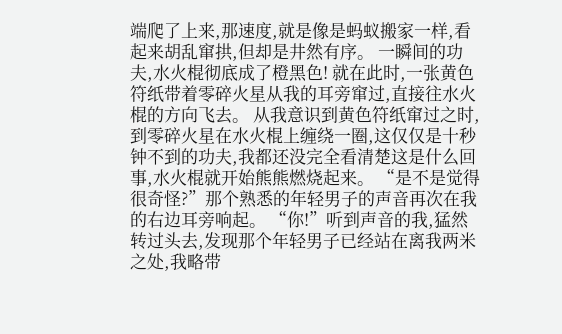端爬了上来,那速度,就是像是蚂蚁搬家一样,看起来胡乱窜拱,但却是井然有序。 一瞬间的功夫,水火棍彻底成了橙黑色! 就在此时,一张黄色符纸带着零碎火星从我的耳旁窜过,直接往水火棍的方向飞去。 从我意识到黄色符纸窜过之时,到零碎火星在水火棍上缠绕一圈,这仅仅是十秒钟不到的功夫,我都还没完全看清楚这是什么回事,水火棍就开始熊熊燃烧起来。 “是不是觉得很奇怪?”那个熟悉的年轻男子的声音再次在我的右边耳旁响起。 “你!”听到声音的我,猛然转过头去,发现那个年轻男子已经站在离我两米之处,我略带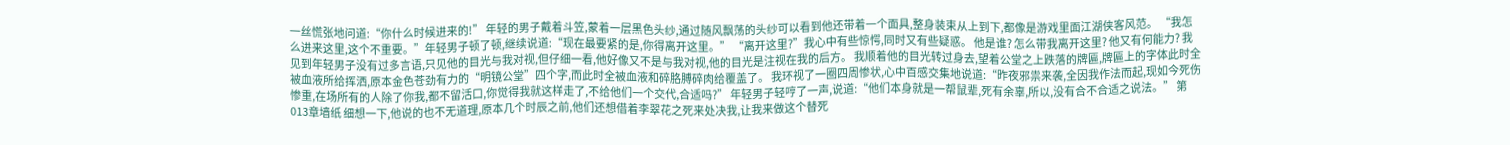一丝慌张地问道:“你什么时候进来的!” 年轻的男子戴着斗笠,蒙着一层黑色头纱,通过随风飘荡的头纱可以看到他还带着一个面具,整身装束从上到下,都像是游戏里面江湖侠客风范。 “我怎么进来这里,这个不重要。”年轻男子顿了顿,继续说道:“现在最要紧的是,你得离开这里。” “离开这里?”我心中有些惊愕,同时又有些疑惑。 他是谁? 怎么带我离开这里? 他又有何能力? 我见到年轻男子没有过多言语,只见他的目光与我对视,但仔细一看,他好像又不是与我对视,他的目光是注视在我的后方。 我顺着他的目光转过身去,望着公堂之上跌落的牌匾,牌匾上的字体此时全被血液所给挥洒,原本金色苍劲有力的“明镜公堂”四个字,而此时全被血液和碎胳膊碎肉给覆盖了。 我环视了一圈四周惨状,心中百感交集地说道:“昨夜邪祟来袭,全因我作法而起,现如今死伤惨重,在场所有的人除了你我,都不留活口,你觉得我就这样走了,不给他们一个交代,合适吗?” 年轻男子轻哼了一声,说道:“他们本身就是一帮鼠辈,死有余辜,所以,没有合不合适之说法。” 第013章墙纸 细想一下,他说的也不无道理,原本几个时辰之前,他们还想借着李翠花之死来处决我,让我来做这个替死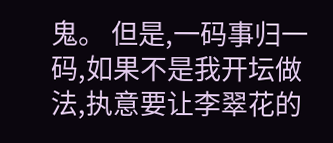鬼。 但是,一码事归一码,如果不是我开坛做法,执意要让李翠花的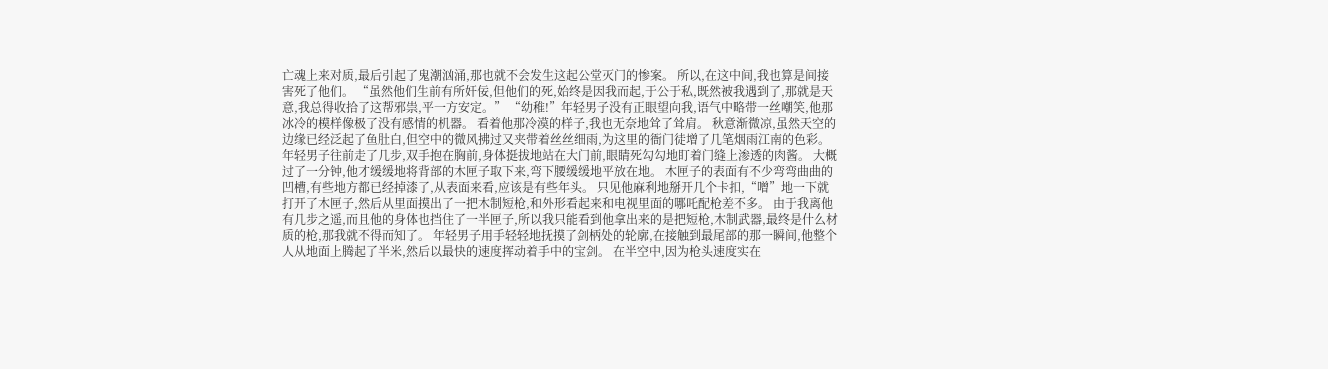亡魂上来对质,最后引起了鬼潮汹涌,那也就不会发生这起公堂灭门的惨案。 所以,在这中间,我也算是间接害死了他们。 “虽然他们生前有所奸佞,但他们的死,始终是因我而起,于公于私,既然被我遇到了,那就是天意,我总得收拾了这帮邪祟,平一方安定。” “幼稚!”年轻男子没有正眼望向我,语气中略带一丝嘲笑,他那冰冷的模样像极了没有感情的机器。 看着他那冷漠的样子,我也无奈地耸了耸肩。 秋意渐微凉,虽然天空的边缘已经泛起了鱼肚白,但空中的微风拂过又夹带着丝丝细雨,为这里的衙门徒增了几笔烟雨江南的色彩。 年轻男子往前走了几步,双手抱在胸前,身体挺拔地站在大门前,眼睛死勾勾地盯着门缝上渗透的肉酱。 大概过了一分钟,他才缓缓地将背部的木匣子取下来,弯下腰缓缓地平放在地。 木匣子的表面有不少弯弯曲曲的凹槽,有些地方都已经掉漆了,从表面来看,应该是有些年头。 只见他麻利地掰开几个卡扣,“噌”地一下就打开了木匣子,然后从里面摸出了一把木制短枪,和外形看起来和电视里面的哪吒配枪差不多。 由于我离他有几步之遥,而且他的身体也挡住了一半匣子,所以我只能看到他拿出来的是把短枪,木制武器,最终是什么材质的枪,那我就不得而知了。 年轻男子用手轻轻地抚摸了剑柄处的轮廓,在接触到最尾部的那一瞬间,他整个人从地面上腾起了半米,然后以最快的速度挥动着手中的宝剑。 在半空中,因为枪头速度实在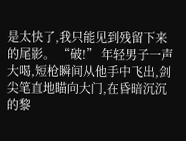是太快了,我只能见到残留下来的尾影。 “破!” 年轻男子一声大喝,短枪瞬间从他手中飞出,剑尖笔直地瞄向大门,在昏暗沉沉的黎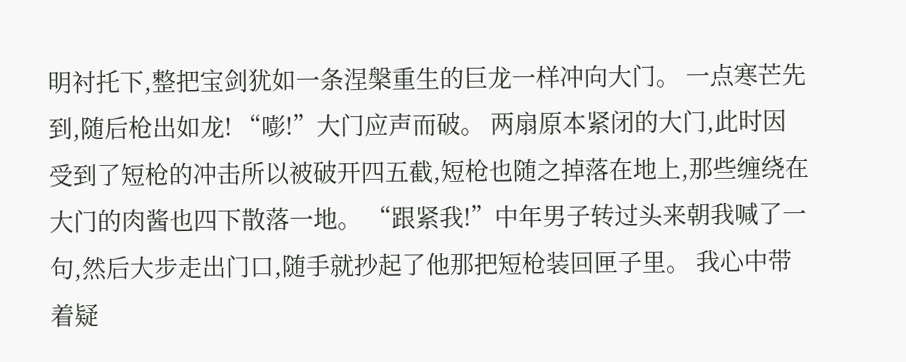明衬托下,整把宝剑犹如一条涅槃重生的巨龙一样冲向大门。 一点寒芒先到,随后枪出如龙! “嘭!”大门应声而破。 两扇原本紧闭的大门,此时因受到了短枪的冲击所以被破开四五截,短枪也随之掉落在地上,那些缠绕在大门的肉酱也四下散落一地。 “跟紧我!”中年男子转过头来朝我喊了一句,然后大步走出门口,随手就抄起了他那把短枪装回匣子里。 我心中带着疑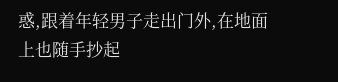惑,跟着年轻男子走出门外,在地面上也随手抄起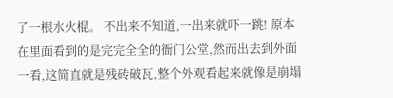了一根水火棍。 不出来不知道,一出来就吓一跳! 原本在里面看到的是完完全全的衙门公堂,然而出去到外面一看,这简直就是残砖破瓦,整个外观看起来就像是崩塌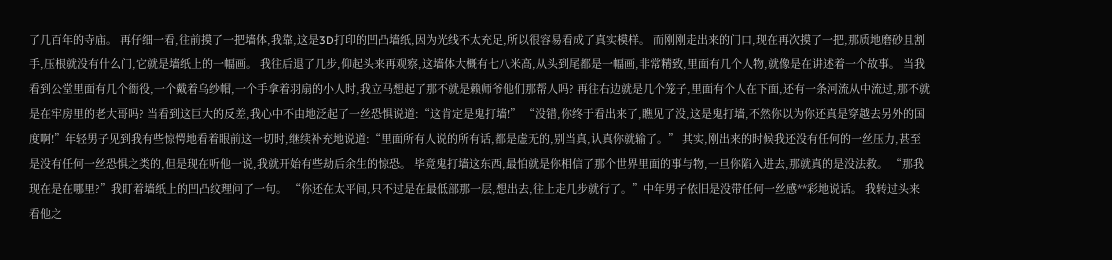了几百年的寺庙。 再仔细一看,往前摸了一把墙体,我靠,这是3D打印的凹凸墙纸,因为光线不太充足,所以很容易看成了真实模样。 而刚刚走出来的门口,现在再次摸了一把,那质地磨砂且割手,压根就没有什么门,它就是墙纸上的一幅画。 我往后退了几步,仰起头来再观察,这墙体大概有七八米高,从头到尾都是一幅画,非常精致,里面有几个人物,就像是在讲述着一个故事。 当我看到公堂里面有几个衙役,一个戴着乌纱帽,一个手拿着羽扇的小人时,我立马想起了那不就是赖师爷他们那帮人吗? 再往右边就是几个笼子,里面有个人在下面,还有一条河流从中流过,那不就是在牢房里的老大哥吗? 当看到这巨大的反差,我心中不由地泛起了一丝恐惧说道:“这肯定是鬼打墙!” “没错,你终于看出来了,瞧见了没,这是鬼打墙,不然你以为你还真是穿越去另外的国度啊!”年轻男子见到我有些惊愕地看着眼前这一切时,继续补充地说道:“里面所有人说的所有话,都是虚无的,别当真,认真你就输了。” 其实,刚出来的时候我还没有任何的一丝压力,甚至是没有任何一丝恐惧之类的,但是现在听他一说,我就开始有些劫后余生的惊恐。 毕竟鬼打墙这东西,最怕就是你相信了那个世界里面的事与物,一旦你陷入进去,那就真的是没法救。 “那我现在是在哪里?”我盯着墙纸上的凹凸纹理问了一句。 “你还在太平间,只不过是在最低部那一层,想出去,往上走几步就行了。”中年男子依旧是没带任何一丝感**彩地说话。 我转过头来看他之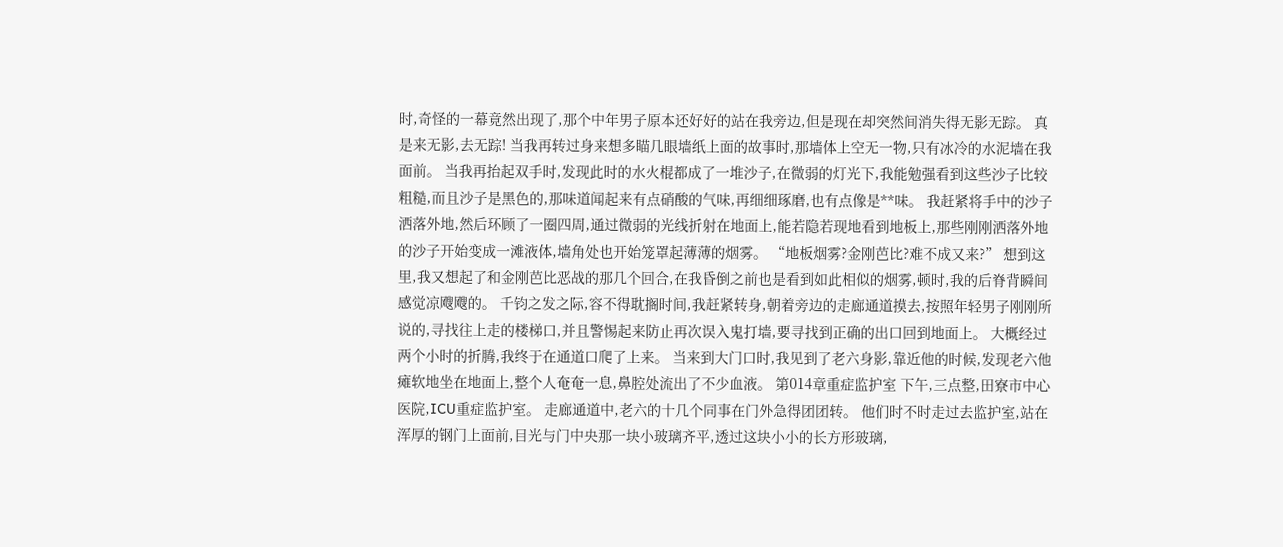时,奇怪的一幕竟然出现了,那个中年男子原本还好好的站在我旁边,但是现在却突然间消失得无影无踪。 真是来无影,去无踪! 当我再转过身来想多瞄几眼墙纸上面的故事时,那墙体上空无一物,只有冰冷的水泥墙在我面前。 当我再抬起双手时,发现此时的水火棍都成了一堆沙子,在微弱的灯光下,我能勉强看到这些沙子比较粗糙,而且沙子是黑色的,那味道闻起来有点硝酸的气味,再细细琢磨,也有点像是**味。 我赶紧将手中的沙子洒落外地,然后环顾了一圈四周,通过微弱的光线折射在地面上,能若隐若现地看到地板上,那些刚刚洒落外地的沙子开始变成一滩液体,墙角处也开始笼罩起薄薄的烟雾。 “地板烟雾?金刚芭比?难不成又来?” 想到这里,我又想起了和金刚芭比恶战的那几个回合,在我昏倒之前也是看到如此相似的烟雾,顿时,我的后脊背瞬间感觉凉飕飕的。 千钧之发之际,容不得耽搁时间,我赶紧转身,朝着旁边的走廊通道摸去,按照年轻男子刚刚所说的,寻找往上走的楼梯口,并且警惕起来防止再次误入鬼打墙,要寻找到正确的出口回到地面上。 大概经过两个小时的折腾,我终于在通道口爬了上来。 当来到大门口时,我见到了老六身影,靠近他的时候,发现老六他瘫软地坐在地面上,整个人奄奄一息,鼻腔处流出了不少血液。 第014章重症监护室 下午,三点整,田寮市中心医院,ICU重症监护室。 走廊通道中,老六的十几个同事在门外急得团团转。 他们时不时走过去监护室,站在浑厚的钢门上面前,目光与门中央那一块小玻璃齐平,透过这块小小的长方形玻璃,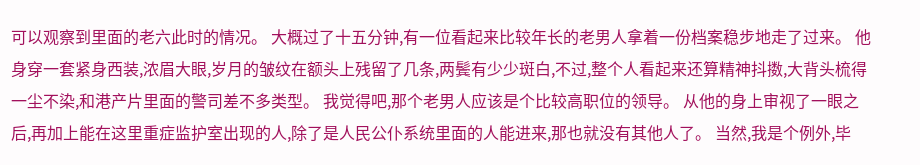可以观察到里面的老六此时的情况。 大概过了十五分钟,有一位看起来比较年长的老男人拿着一份档案稳步地走了过来。 他身穿一套紧身西装,浓眉大眼,岁月的皱纹在额头上残留了几条,两鬓有少少斑白,不过,整个人看起来还算精神抖擞,大背头梳得一尘不染,和港产片里面的警司差不多类型。 我觉得吧,那个老男人应该是个比较高职位的领导。 从他的身上审视了一眼之后,再加上能在这里重症监护室出现的人,除了是人民公仆系统里面的人能进来,那也就没有其他人了。 当然,我是个例外,毕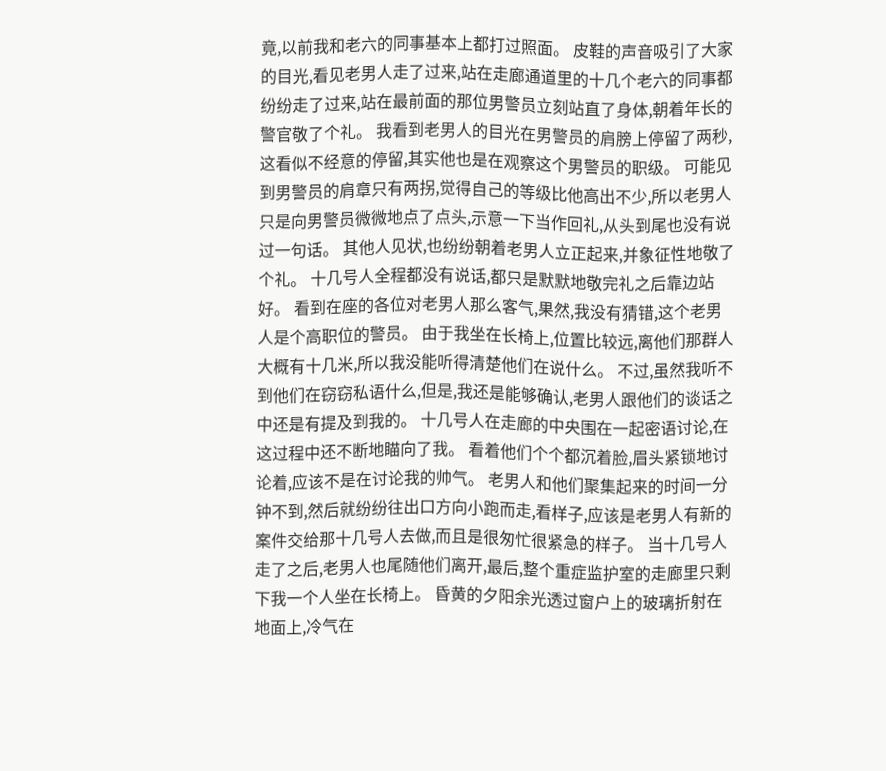竟,以前我和老六的同事基本上都打过照面。 皮鞋的声音吸引了大家的目光,看见老男人走了过来,站在走廊通道里的十几个老六的同事都纷纷走了过来,站在最前面的那位男警员立刻站直了身体,朝着年长的警官敬了个礼。 我看到老男人的目光在男警员的肩膀上停留了两秒,这看似不经意的停留,其实他也是在观察这个男警员的职级。 可能见到男警员的肩章只有两拐,觉得自己的等级比他高出不少,所以老男人只是向男警员微微地点了点头,示意一下当作回礼,从头到尾也没有说过一句话。 其他人见状,也纷纷朝着老男人立正起来,并象征性地敬了个礼。 十几号人全程都没有说话,都只是默默地敬完礼之后靠边站好。 看到在座的各位对老男人那么客气,果然,我没有猜错,这个老男人是个高职位的警员。 由于我坐在长椅上,位置比较远,离他们那群人大概有十几米,所以我没能听得清楚他们在说什么。 不过,虽然我听不到他们在窃窃私语什么,但是,我还是能够确认,老男人跟他们的谈话之中还是有提及到我的。 十几号人在走廊的中央围在一起密语讨论,在这过程中还不断地瞄向了我。 看着他们个个都沉着脸,眉头紧锁地讨论着,应该不是在讨论我的帅气。 老男人和他们聚集起来的时间一分钟不到,然后就纷纷往出口方向小跑而走,看样子,应该是老男人有新的案件交给那十几号人去做,而且是很匆忙很紧急的样子。 当十几号人走了之后,老男人也尾随他们离开,最后,整个重症监护室的走廊里只剩下我一个人坐在长椅上。 昏黄的夕阳余光透过窗户上的玻璃折射在地面上,冷气在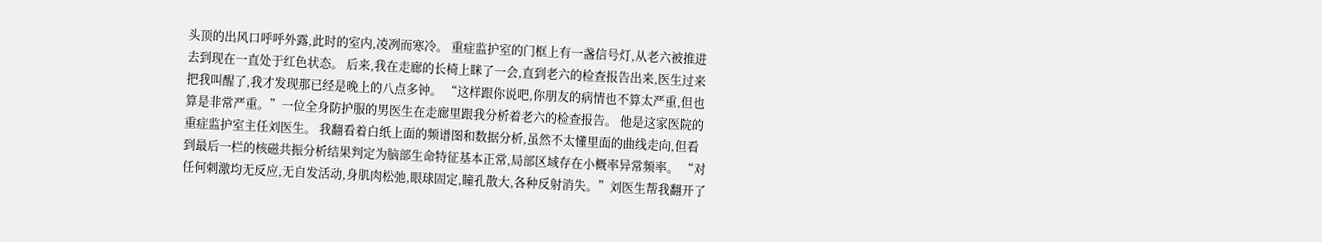头顶的出风口呼呼外露,此时的室内,凌冽而寒冷。 重症监护室的门框上有一盏信号灯,从老六被推进去到现在一直处于红色状态。 后来,我在走廊的长椅上眯了一会,直到老六的检查报告出来,医生过来把我叫醒了,我才发现那已经是晚上的八点多钟。 “这样跟你说吧,你朋友的病情也不算太严重,但也算是非常严重。”一位全身防护服的男医生在走廊里跟我分析着老六的检查报告。 他是这家医院的重症监护室主任刘医生。 我翻看着白纸上面的频谱图和数据分析,虽然不太懂里面的曲线走向,但看到最后一栏的核磁共振分析结果判定为脑部生命特征基本正常,局部区域存在小概率异常频率。 “对任何刺激均无反应,无自发活动,身肌肉松弛,眼球固定,瞳孔散大,各种反射消失。”刘医生帮我翻开了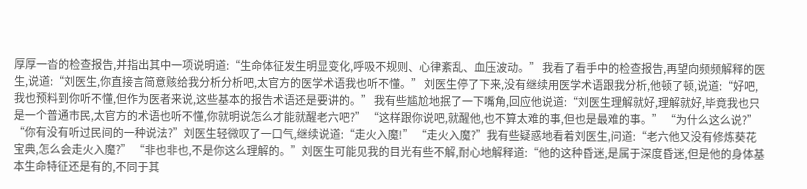厚厚一沓的检查报告,并指出其中一项说明道:“生命体征发生明显变化,呼吸不规则、心律紊乱、血压波动。” 我看了看手中的检查报告,再望向频频解释的医生,说道:“刘医生,你直接言简意赅给我分析分析吧,太官方的医学术语我也听不懂。” 刘医生停了下来,没有继续用医学术语跟我分析,他顿了顿,说道:“好吧,我也预料到你听不懂,但作为医者来说,这些基本的报告术语还是要讲的。” 我有些尴尬地抿了一下嘴角,回应他说道:“刘医生理解就好,理解就好,毕竟我也只是一个普通市民,太官方的术语也听不懂,你就明说怎么才能就醒老六吧?” “这样跟你说吧,就醒他,也不算太难的事,但也是最难的事。” “为什么这么说?” “你有没有听过民间的一种说法?”刘医生轻微叹了一口气,继续说道:“走火入魔!” “走火入魔?”我有些疑惑地看着刘医生,问道:“老六他又没有修炼葵花宝典,怎么会走火入魔?” “非也非也,不是你这么理解的。”刘医生可能见我的目光有些不解,耐心地解释道:“他的这种昏迷,是属于深度昏迷,但是他的身体基本生命特征还是有的,不同于其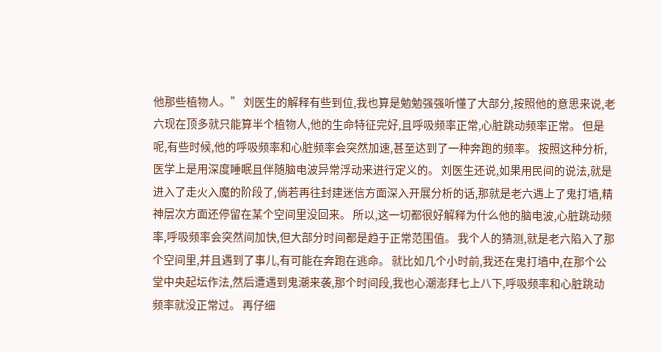他那些植物人。” 刘医生的解释有些到位,我也算是勉勉强强听懂了大部分,按照他的意思来说,老六现在顶多就只能算半个植物人,他的生命特征完好,且呼吸频率正常,心脏跳动频率正常。 但是呢,有些时候,他的呼吸频率和心脏频率会突然加速,甚至达到了一种奔跑的频率。 按照这种分析,医学上是用深度睡眠且伴随脑电波异常浮动来进行定义的。 刘医生还说,如果用民间的说法,就是进入了走火入魔的阶段了,倘若再往封建迷信方面深入开展分析的话,那就是老六遇上了鬼打墙,精神层次方面还停留在某个空间里没回来。 所以,这一切都很好解释为什么他的脑电波,心脏跳动频率,呼吸频率会突然间加快,但大部分时间都是趋于正常范围值。 我个人的猜测,就是老六陷入了那个空间里,并且遇到了事儿,有可能在奔跑在逃命。 就比如几个小时前,我还在鬼打墙中,在那个公堂中央起坛作法,然后遭遇到鬼潮来袭,那个时间段,我也心潮澎拜七上八下,呼吸频率和心脏跳动频率就没正常过。 再仔细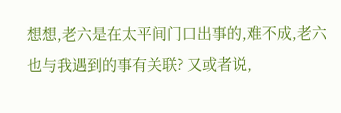想想,老六是在太平间门口出事的,难不成,老六也与我遇到的事有关联? 又或者说,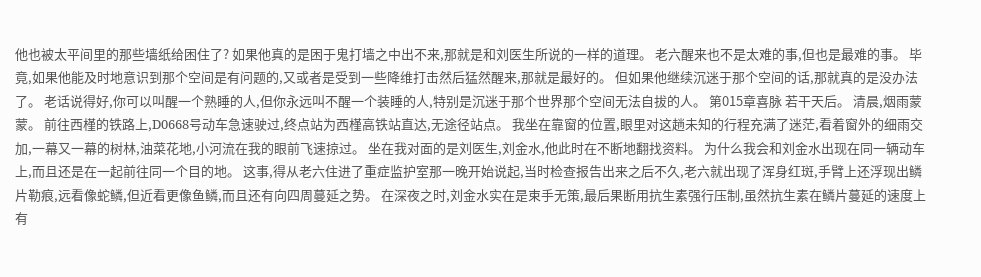他也被太平间里的那些墙纸给困住了? 如果他真的是困于鬼打墙之中出不来,那就是和刘医生所说的一样的道理。 老六醒来也不是太难的事,但也是最难的事。 毕竟,如果他能及时地意识到那个空间是有问题的,又或者是受到一些降维打击然后猛然醒来,那就是最好的。 但如果他继续沉迷于那个空间的话,那就真的是没办法了。 老话说得好,你可以叫醒一个熟睡的人,但你永远叫不醒一个装睡的人,特别是沉迷于那个世界那个空间无法自拔的人。 第015章喜脉 若干天后。 清晨,烟雨蒙蒙。 前往西槿的铁路上,D0668号动车急速驶过,终点站为西槿高铁站直达,无途径站点。 我坐在靠窗的位置,眼里对这趟未知的行程充满了迷茫,看着窗外的细雨交加,一幕又一幕的树林,油菜花地,小河流在我的眼前飞速掠过。 坐在我对面的是刘医生,刘金水,他此时在不断地翻找资料。 为什么我会和刘金水出现在同一辆动车上,而且还是在一起前往同一个目的地。 这事,得从老六住进了重症监护室那一晚开始说起,当时检查报告出来之后不久,老六就出现了浑身红斑,手臂上还浮现出鳞片勒痕,远看像蛇鳞,但近看更像鱼鳞,而且还有向四周蔓延之势。 在深夜之时,刘金水实在是束手无策,最后果断用抗生素强行压制,虽然抗生素在鳞片蔓延的速度上有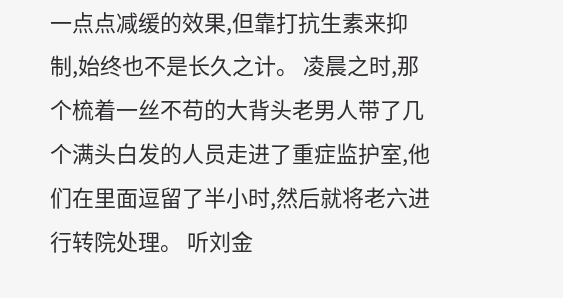一点点减缓的效果,但靠打抗生素来抑制,始终也不是长久之计。 凌晨之时,那个梳着一丝不苟的大背头老男人带了几个满头白发的人员走进了重症监护室,他们在里面逗留了半小时,然后就将老六进行转院处理。 听刘金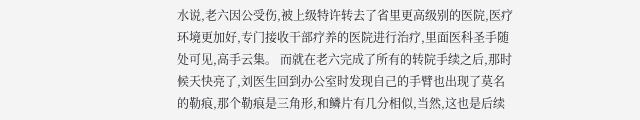水说,老六因公受伤,被上级特许转去了省里更高级别的医院,医疗环境更加好,专门接收干部疗养的医院进行治疗,里面医科圣手随处可见,高手云集。 而就在老六完成了所有的转院手续之后,那时候天快亮了,刘医生回到办公室时发现自己的手臂也出现了莫名的勒痕,那个勒痕是三角形,和鳞片有几分相似,当然,这也是后续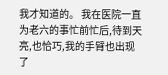我才知道的。 我在医院一直为老六的事忙前忙后,待到天亮,也恰巧,我的手臂也出现了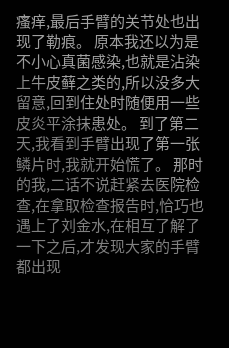瘙痒,最后手臂的关节处也出现了勒痕。 原本我还以为是不小心真菌感染,也就是沾染上牛皮藓之类的,所以没多大留意,回到住处时随便用一些皮炎平涂抹患处。 到了第二天,我看到手臂出现了第一张鳞片时,我就开始慌了。 那时的我,二话不说赶紧去医院检查,在拿取检查报告时,恰巧也遇上了刘金水,在相互了解了一下之后,才发现大家的手臂都出现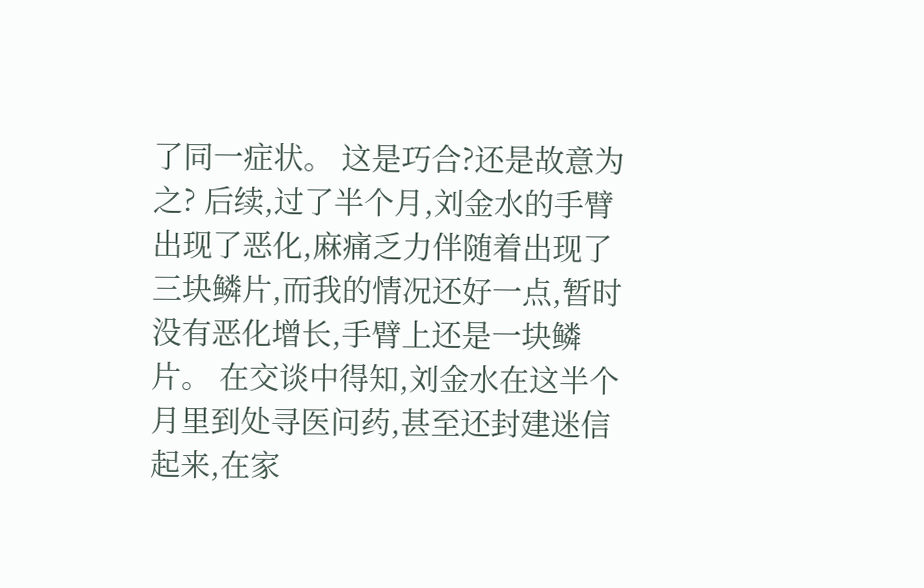了同一症状。 这是巧合?还是故意为之? 后续,过了半个月,刘金水的手臂出现了恶化,麻痛乏力伴随着出现了三块鳞片,而我的情况还好一点,暂时没有恶化增长,手臂上还是一块鳞片。 在交谈中得知,刘金水在这半个月里到处寻医问药,甚至还封建迷信起来,在家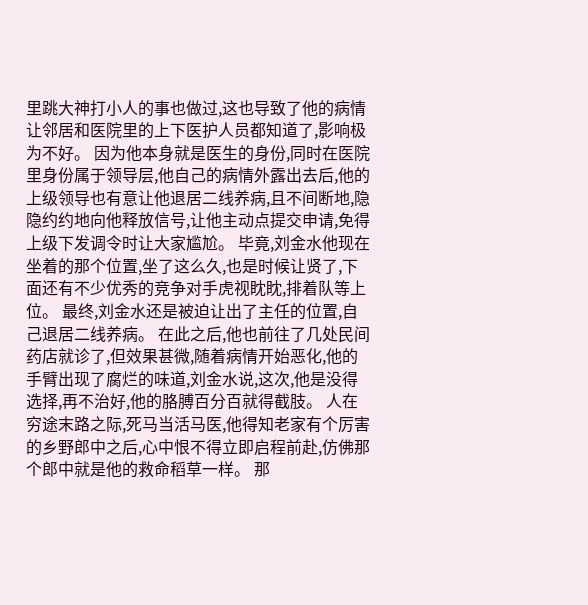里跳大神打小人的事也做过,这也导致了他的病情让邻居和医院里的上下医护人员都知道了,影响极为不好。 因为他本身就是医生的身份,同时在医院里身份属于领导层,他自己的病情外露出去后,他的上级领导也有意让他退居二线养病,且不间断地,隐隐约约地向他释放信号,让他主动点提交申请,免得上级下发调令时让大家尴尬。 毕竟,刘金水他现在坐着的那个位置,坐了这么久,也是时候让贤了,下面还有不少优秀的竞争对手虎视眈眈,排着队等上位。 最终,刘金水还是被迫让出了主任的位置,自己退居二线养病。 在此之后,他也前往了几处民间药店就诊了,但效果甚微,随着病情开始恶化,他的手臂出现了腐烂的味道,刘金水说,这次,他是没得选择,再不治好,他的胳膊百分百就得截肢。 人在穷途末路之际,死马当活马医,他得知老家有个厉害的乡野郎中之后,心中恨不得立即启程前赴,仿佛那个郎中就是他的救命稻草一样。 那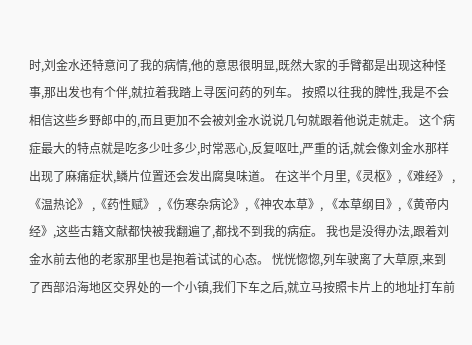时,刘金水还特意问了我的病情,他的意思很明显,既然大家的手臂都是出现这种怪事,那出发也有个伴,就拉着我踏上寻医问药的列车。 按照以往我的脾性,我是不会相信这些乡野郎中的,而且更加不会被刘金水说说几句就跟着他说走就走。 这个病症最大的特点就是吃多少吐多少,时常恶心,反复呕吐,严重的话,就会像刘金水那样出现了麻痛症状,鳞片位置还会发出腐臭味道。 在这半个月里,《灵枢》,《难经》 ,《温热论》 ,《药性赋》 ,《伤寒杂病论》,《神农本草》, 《本草纲目》,《黄帝内经》,这些古籍文献都快被我翻遍了,都找不到我的病症。 我也是没得办法,跟着刘金水前去他的老家那里也是抱着试试的心态。 恍恍惚惚,列车驶离了大草原,来到了西部沿海地区交界处的一个小镇,我们下车之后,就立马按照卡片上的地址打车前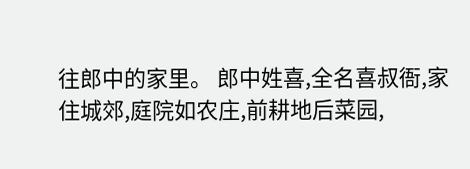往郎中的家里。 郎中姓喜,全名喜叔衙,家住城郊,庭院如农庄,前耕地后菜园,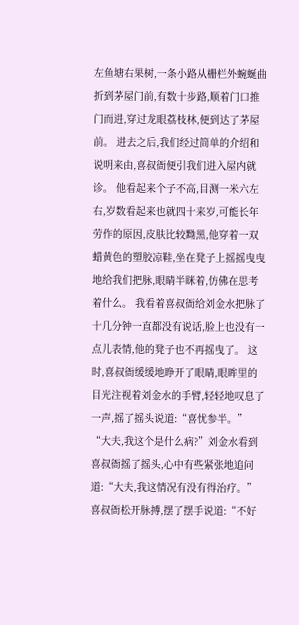左鱼塘右果树,一条小路从栅栏外蜿蜒曲折到茅屋门前,有数十步路,顺着门口推门而进,穿过龙眼荔枝林,便到达了茅屋前。 进去之后,我们经过简单的介绍和说明来由,喜叔衙便引我们进入屋内就诊。 他看起来个子不高,目测一米六左右,岁数看起来也就四十来岁,可能长年劳作的原因,皮肤比较黝黑,他穿着一双蜡黄色的塑胶凉鞋,坐在凳子上摇摇曳曳地给我们把脉,眼睛半眯着,仿佛在思考着什么。 我看着喜叔衙给刘金水把脉了十几分钟一直都没有说话,脸上也没有一点儿表情,他的凳子也不再摇曳了。 这时,喜叔衙缓缓地睁开了眼睛,眼眸里的目光注视着刘金水的手臂,轻轻地叹息了一声,摇了摇头说道:“喜忧参半。” “大夫,我这个是什么病?”刘金水看到喜叔衙摇了摇头,心中有些紧张地追问道:“大夫,我这情况有没有得治疗。” 喜叔衙松开脉搏,摆了摆手说道:“不好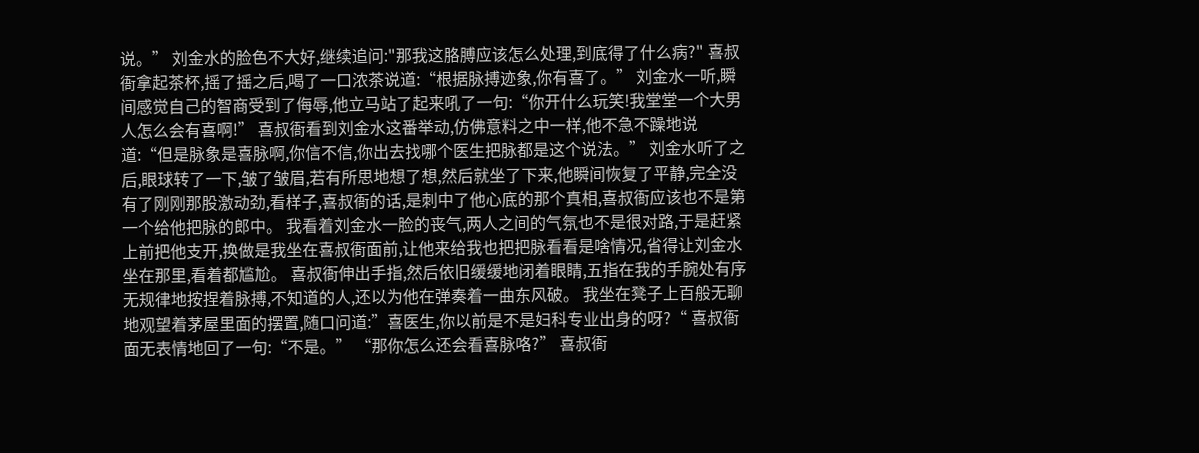说。” 刘金水的脸色不大好,继续追问:"那我这胳膊应该怎么处理,到底得了什么病?" 喜叔衙拿起茶杯,摇了摇之后,喝了一口浓茶说道:“根据脉搏迹象,你有喜了。” 刘金水一听,瞬间感觉自己的智商受到了侮辱,他立马站了起来吼了一句:“你开什么玩笑!我堂堂一个大男人怎么会有喜啊!” 喜叔衙看到刘金水这番举动,仿佛意料之中一样,他不急不躁地说道:“但是脉象是喜脉啊,你信不信,你出去找哪个医生把脉都是这个说法。” 刘金水听了之后,眼球转了一下,皱了皱眉,若有所思地想了想,然后就坐了下来,他瞬间恢复了平静,完全没有了刚刚那股激动劲,看样子,喜叔衙的话,是刺中了他心底的那个真相,喜叔衙应该也不是第一个给他把脉的郎中。 我看着刘金水一脸的丧气,两人之间的气氛也不是很对路,于是赶紧上前把他支开,换做是我坐在喜叔衙面前,让他来给我也把把脉看看是啥情况,省得让刘金水坐在那里,看着都尴尬。 喜叔衙伸出手指,然后依旧缓缓地闭着眼睛,五指在我的手腕处有序无规律地按捏着脉搏,不知道的人,还以为他在弹奏着一曲东风破。 我坐在凳子上百般无聊地观望着茅屋里面的摆置,随口问道:”喜医生,你以前是不是妇科专业出身的呀?“ 喜叔衙面无表情地回了一句:“不是。” “那你怎么还会看喜脉咯?” 喜叔衙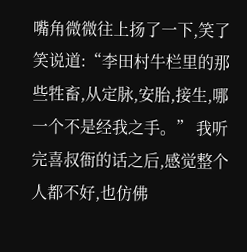嘴角微微往上扬了一下,笑了笑说道:“李田村牛栏里的那些牲畜,从定脉,安胎,接生,哪一个不是经我之手。” 我听完喜叔衙的话之后,感觉整个人都不好,也仿佛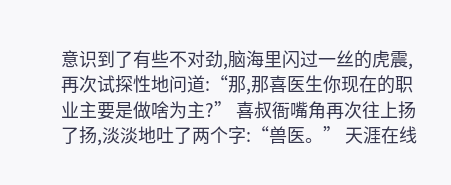意识到了有些不对劲,脑海里闪过一丝的虎震,再次试探性地问道:“那,那喜医生你现在的职业主要是做啥为主?” 喜叔衙嘴角再次往上扬了扬,淡淡地吐了两个字:“兽医。” 天涯在线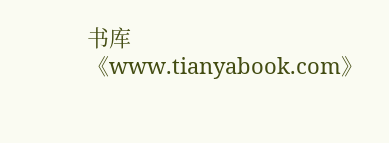书库《www.tianyabook.com》